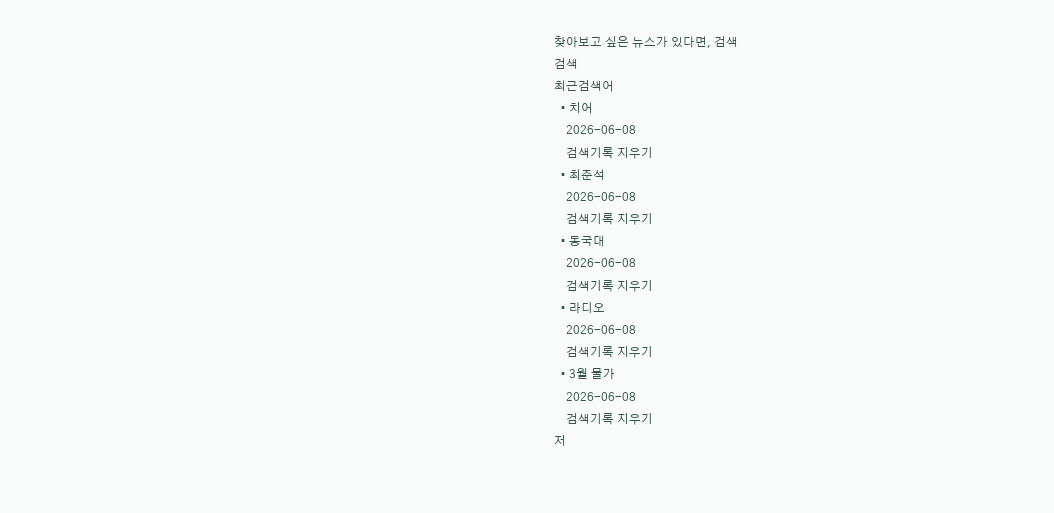찾아보고 싶은 뉴스가 있다면, 검색
검색
최근검색어
  • 치어
    2026-06-08
    검색기록 지우기
  • 최준석
    2026-06-08
    검색기록 지우기
  • 동국대
    2026-06-08
    검색기록 지우기
  • 라디오
    2026-06-08
    검색기록 지우기
  • 3월 물가
    2026-06-08
    검색기록 지우기
저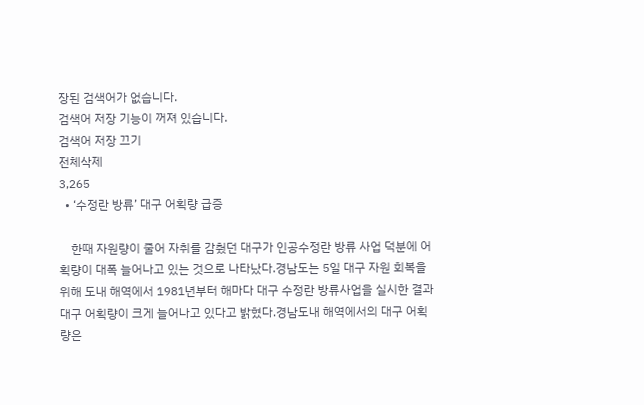장된 검색어가 없습니다.
검색어 저장 기능이 꺼져 있습니다.
검색어 저장 끄기
전체삭제
3,265
  • ‘수정란 방류’ 대구 어획량 급증

    한때 자원량이 줄어 자취를 감췄던 대구가 인공수정란 방류 사업 덕분에 어획량이 대폭 늘어나고 있는 것으로 나타났다.경남도는 5일 대구 자원 회복을 위해 도내 해역에서 1981년부터 해마다 대구 수정란 방류사업을 실시한 결과 대구 어획량이 크게 늘어나고 있다고 밝혔다.경남도내 해역에서의 대구 어획량은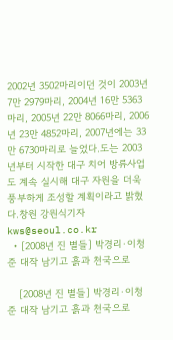2002년 3502마리이던 것이 2003년 7만 2979마리, 2004년 16만 5363마리, 2005년 22만 8066마리, 2006년 23만 4852마리, 2007년에는 33만 6730마리로 늘었다.도는 2003년부터 시작한 대구 치어 방류사업도 계속 실시해 대구 자원을 더욱 풍부하게 조성할 계획이라고 밝혔다.창원 강원식기자 kws@seoul.co.kr
  • [2008년 진 별들] 박경리·이청준 대작 남기고 흙과 천국으로

    [2008년 진 별들] 박경리·이청준 대작 남기고 흙과 천국으로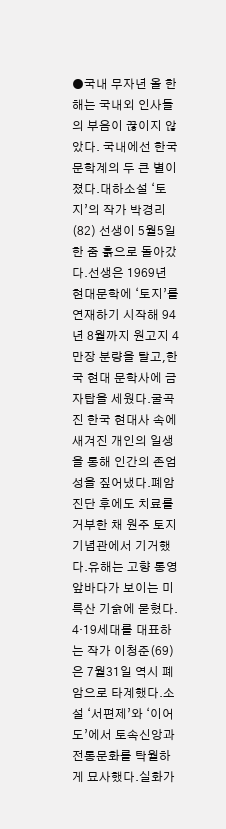●국내 무자년 올 한 해는 국내외 인사들의 부음이 끊이지 않았다. 국내에선 한국문학계의 두 큰 별이 졌다.대하소설 ‘토지’의 작가 박경리(82) 선생이 5월5일 한 줌 흙으로 돌아갔다.선생은 1969년 현대문학에 ‘토지’를 연재하기 시작해 94년 8월까지 원고지 4만장 분량을 탈고,한국 현대 문학사에 금자탑을 세웠다.굴곡진 한국 현대사 속에 새겨진 개인의 일생을 통해 인간의 존엄성을 짚어냈다.폐암 진단 후에도 치료를 거부한 채 원주 토지기념관에서 기거했다.유해는 고향 통영 앞바다가 보이는 미륵산 기슭에 묻혔다. 4·19세대를 대표하는 작가 이청준(69)은 7월31일 역시 폐암으로 타계했다.소설 ‘서편제’와 ‘이어도’에서 토속신앙과 전통문화를 탁월하게 묘사했다.실화가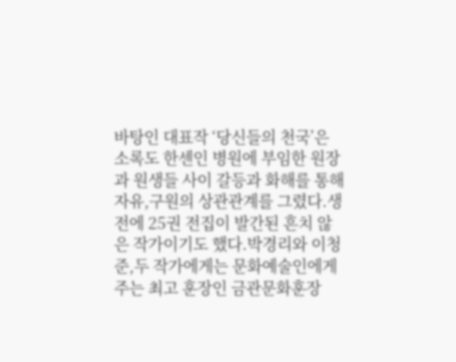바탕인 대표작 ‘당신들의 천국’은 소록도 한센인 병원에 부임한 원장과 원생들 사이 갈등과 화해를 통해 자유,구원의 상관관계를 그렸다.생전에 25권 전집이 발간된 흔치 않은 작가이기도 했다.박경리와 이청준,두 작가에게는 문화예술인에게 주는 최고 훈장인 금관문화훈장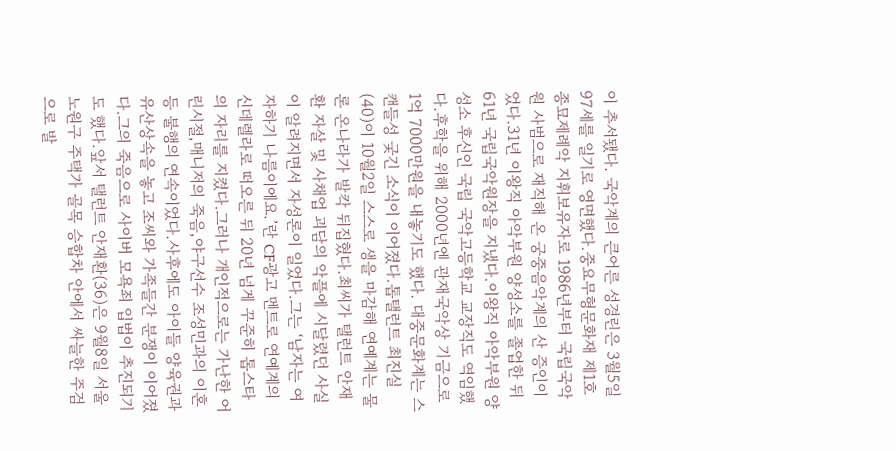이 추서됐다. 국악계의 큰어른 성경린은 3월5일 97세를 일기로 영면했다.중요무형문화재 제1호 종묘제례악 지휘보유자로 1986년부터 국립국악원 사범으로 재직해 온 궁중음악계의 산 증인이었다.31년 이왕직 아악부원 양성소를 졸업한 뒤 61년 국립국악원장을 지냈다.이왕직 아악부원 양성소 후신인 국립 국악고등학교 교장직도 역임했다.후학을 위해 2000년엔 관재국악상 기금으로 1억 7000만원을 내놓기도 했다. 대중문화계는 스캔들성 궂긴 소식이 이어졌다.톱탤런트 최진실(40)이 10월2일 스스로 생을 마감해 연예계는 물론 온나라가 발칵 뒤집혔다.최씨가 탤런트 안재환 자살 및 사채업 괴담의 악플에 시달렸던 사실이 알려지면서 자성론이 일었다.그는 ‘남자는 여자하기 나름이에요.’란 CF광고 멘트로 연예계의 신데렐라로 떠오른 뒤 20년 넘게 꾸준히 톱스타의 자리를 지켰다.그러나 개인적으로는 가난한 어린시절,매니저의 죽음,야구선수 조성민과의 이혼 등 불행의 연속이었다.사후에도 아이들 양육권과 유산상속을 놓고 조씨와 가족들간 분쟁이 이어졌다.그의 죽음으로 사이버 모욕죄 입법이 추진되기도 했다.앞서 탤런트 안재환(36)은 9월8일 서울 노원구 주택가 골목 승합차 안에서 싸늘한 주검으로 발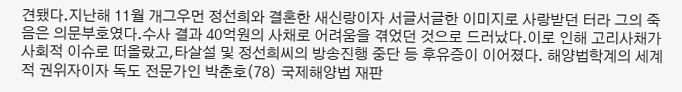견됐다.지난해 11월 개그우먼 정선희와 결혼한 새신랑이자 서글서글한 이미지로 사랑받던 터라 그의 죽음은 의문부호였다.수사 결과 40억원의 사채로 어려움을 겪었던 것으로 드러났다.이로 인해 고리사채가 사회적 이슈로 떠올랐고,타살설 및 정선희씨의 방송진행 중단 등 후유증이 이어졌다. 해양법학계의 세계적 권위자이자 독도 전문가인 박춘호(78) 국제해양법 재판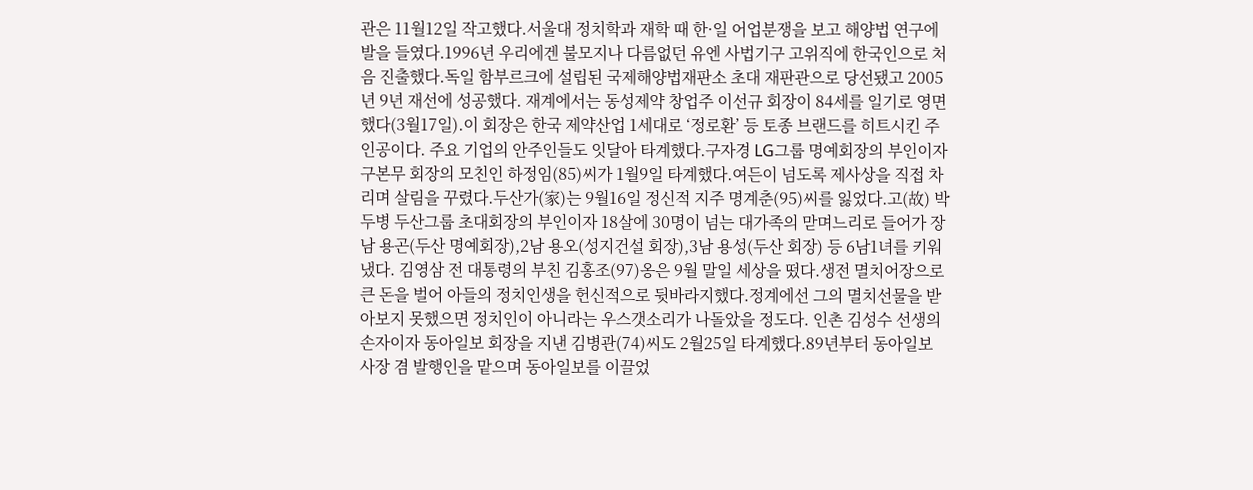관은 11월12일 작고했다.서울대 정치학과 재학 때 한·일 어업분쟁을 보고 해양법 연구에 발을 들였다.1996년 우리에겐 불모지나 다름없던 유엔 사법기구 고위직에 한국인으로 처음 진출했다.독일 함부르크에 설립된 국제해양법재판소 초대 재판관으로 당선됐고 2005년 9년 재선에 성공했다. 재계에서는 동성제약 창업주 이선규 회장이 84세를 일기로 영면했다(3월17일).이 회장은 한국 제약산업 1세대로 ‘정로환’ 등 토종 브랜드를 히트시킨 주인공이다. 주요 기업의 안주인들도 잇달아 타계했다.구자경 LG그룹 명예회장의 부인이자 구본무 회장의 모친인 하정임(85)씨가 1월9일 타계했다.여든이 넘도록 제사상을 직접 차리며 살림을 꾸렸다.두산가(家)는 9월16일 정신적 지주 명계춘(95)씨를 잃었다.고(故) 박두병 두산그룹 초대회장의 부인이자 18살에 30명이 넘는 대가족의 맏며느리로 들어가 장남 용곤(두산 명예회장),2남 용오(성지건설 회장),3남 용성(두산 회장) 등 6남1녀를 키워냈다. 김영삼 전 대통령의 부친 김홍조(97)옹은 9월 말일 세상을 떴다.생전 멸치어장으로 큰 돈을 벌어 아들의 정치인생을 헌신적으로 뒷바라지했다.정계에선 그의 멸치선물을 받아보지 못했으면 정치인이 아니라는 우스갯소리가 나돌았을 정도다. 인촌 김성수 선생의 손자이자 동아일보 회장을 지낸 김병관(74)씨도 2월25일 타계했다.89년부터 동아일보 사장 겸 발행인을 맡으며 동아일보를 이끌었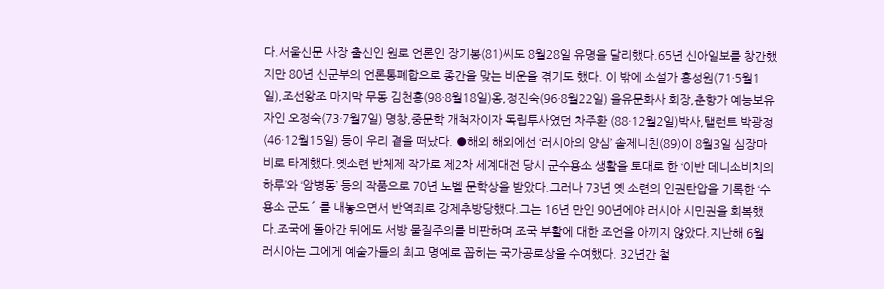다.서울신문 사장 출신인 원로 언론인 장기봉(81)씨도 8월28일 유명을 달리했다.65년 신아일보를 창간했지만 80년 신군부의 언론통폐합으로 종간을 맞는 비운을 겪기도 했다. 이 밖에 소설가 홍성원(71·5월1일),조선왕조 마지막 무동 김천흥(98·8월18일)옹,정진숙(96·8월22일) 을유문화사 회장,춘향가 예능보유자인 오정숙(73·7월7일) 명창,중문학 개척자이자 독립투사였던 차주환 (88·12월2일)박사,탤런트 박광정(46·12월15일) 등이 우리 곁을 떠났다. ●해외 해외에선 ‘러시아의 양심’ 솔제니친(89)이 8월3일 심장마비로 타계했다.옛소련 반체제 작가로 제2차 세계대전 당시 군수용소 생활을 토대로 한 ‘이반 데니소비치의 하루’와 ‘암병동’ 등의 작품으로 70년 노벨 문학상을 받았다.그러나 73년 옛 소련의 인권탄압을 기록한 ‘수용소 군도´ 를 내놓으면서 반역죄로 강제추방당했다.그는 16년 만인 90년에야 러시아 시민권을 회복했다.조국에 돌아간 뒤에도 서방 물질주의를 비판하며 조국 부활에 대한 조언을 아끼지 않았다.지난해 6월 러시아는 그에게 예술가들의 최고 명예로 꼽히는 국가공로상을 수여했다. 32년간 철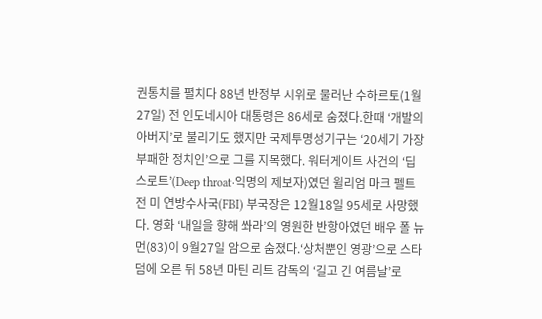권통치를 펼치다 88년 반정부 시위로 물러난 수하르토(1월27일) 전 인도네시아 대통령은 86세로 숨졌다.한때 ‘개발의 아버지’로 불리기도 했지만 국제투명성기구는 ‘20세기 가장 부패한 정치인’으로 그를 지목했다. 워터게이트 사건의 ‘딥 스로트’(Deep throat·익명의 제보자)였던 윌리엄 마크 펠트 전 미 연방수사국(FBI) 부국장은 12월18일 95세로 사망했다. 영화 ‘내일을 향해 쏴라’의 영원한 반항아였던 배우 폴 뉴먼(83)이 9월27일 암으로 숨졌다.‘상처뿐인 영광’으로 스타덤에 오른 뒤 58년 마틴 리트 감독의 ‘길고 긴 여름날’로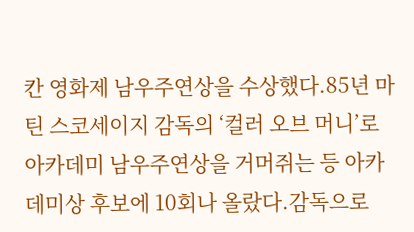칸 영화제 남우주연상을 수상했다.85년 마틴 스코세이지 감독의 ‘컬러 오브 머니’로 아카데미 남우주연상을 거머쥐는 등 아카데미상 후보에 10회나 올랐다.감독으로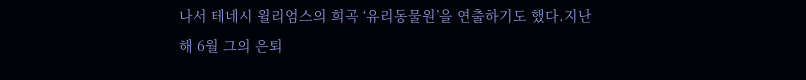나서 테네시 윌리엄스의 희곡 ‘유리동물원’을 연출하기도 했다.지난해 6월 그의 은퇴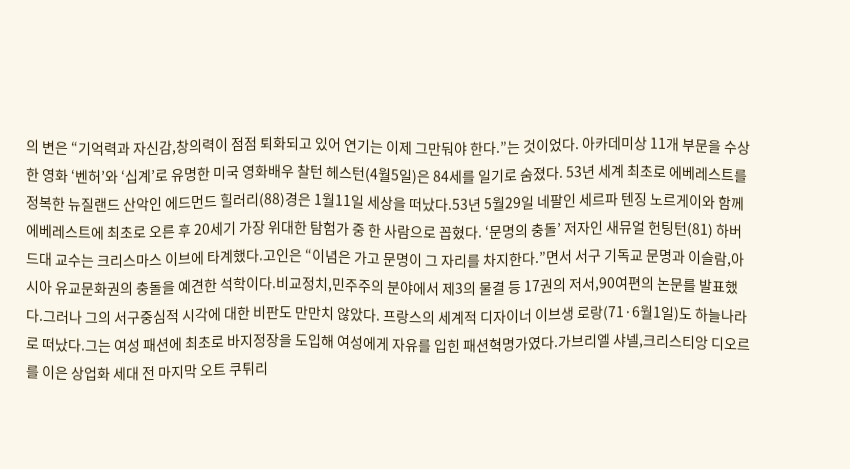의 변은 “기억력과 자신감,창의력이 점점 퇴화되고 있어 연기는 이제 그만둬야 한다.”는 것이었다. 아카데미상 11개 부문을 수상한 영화 ‘벤허’와 ‘십계’로 유명한 미국 영화배우 찰턴 헤스턴(4월5일)은 84세를 일기로 숨졌다. 53년 세계 최초로 에베레스트를 정복한 뉴질랜드 산악인 에드먼드 힐러리(88)경은 1월11일 세상을 떠났다.53년 5월29일 네팔인 세르파 텐징 노르게이와 함께 에베레스트에 최초로 오른 후 20세기 가장 위대한 탐험가 중 한 사람으로 꼽혔다. ‘문명의 충돌’ 저자인 새뮤얼 헌팅턴(81) 하버드대 교수는 크리스마스 이브에 타계했다.고인은 “이념은 가고 문명이 그 자리를 차지한다.”면서 서구 기독교 문명과 이슬람,아시아 유교문화권의 충돌을 예견한 석학이다.비교정치,민주주의 분야에서 제3의 물결 등 17권의 저서,90여편의 논문를 발표했다.그러나 그의 서구중심적 시각에 대한 비판도 만만치 않았다. 프랑스의 세계적 디자이너 이브생 로랑(71·6월1일)도 하늘나라로 떠났다.그는 여성 패션에 최초로 바지정장을 도입해 여성에게 자유를 입힌 패션혁명가였다.가브리엘 샤넬,크리스티앙 디오르를 이은 상업화 세대 전 마지막 오트 쿠튀리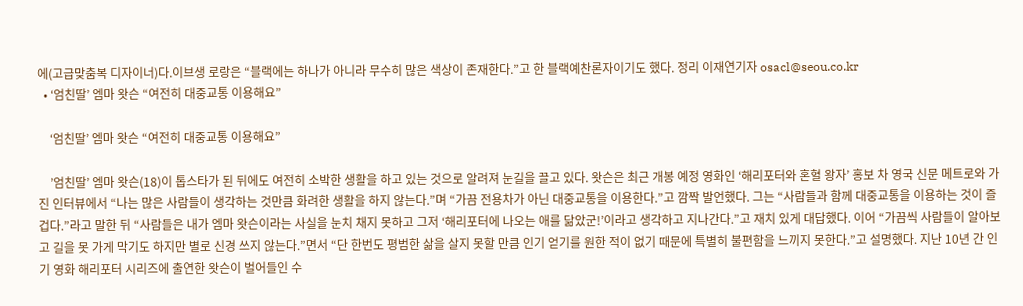에(고급맞춤복 디자이너)다.이브생 로랑은 “블랙에는 하나가 아니라 무수히 많은 색상이 존재한다.”고 한 블랙예찬론자이기도 했다. 정리 이재연기자 osacl@seou.co.kr
  • ‘엄친딸’ 엠마 왓슨 “여전히 대중교통 이용해요”

    ‘엄친딸’ 엠마 왓슨 “여전히 대중교통 이용해요”

    ’엄친딸’ 엠마 왓슨(18)이 톱스타가 된 뒤에도 여전히 소박한 생활을 하고 있는 것으로 알려져 눈길을 끌고 있다. 왓슨은 최근 개봉 예정 영화인 ‘해리포터와 혼혈 왕자’ 홍보 차 영국 신문 메트로와 가진 인터뷰에서 “나는 많은 사람들이 생각하는 것만큼 화려한 생활을 하지 않는다.”며 “가끔 전용차가 아닌 대중교통을 이용한다.”고 깜짝 발언했다. 그는 “사람들과 함께 대중교통을 이용하는 것이 즐겁다.”라고 말한 뒤 “사람들은 내가 엠마 왓슨이라는 사실을 눈치 채지 못하고 그저 ‘해리포터에 나오는 애를 닮았군!’이라고 생각하고 지나간다.”고 재치 있게 대답했다. 이어 “가끔씩 사람들이 알아보고 길을 못 가게 막기도 하지만 별로 신경 쓰지 않는다.”면서 “단 한번도 평범한 삶을 살지 못할 만큼 인기 얻기를 원한 적이 없기 때문에 특별히 불편함을 느끼지 못한다.”고 설명했다. 지난 10년 간 인기 영화 해리포터 시리즈에 출연한 왓슨이 벌어들인 수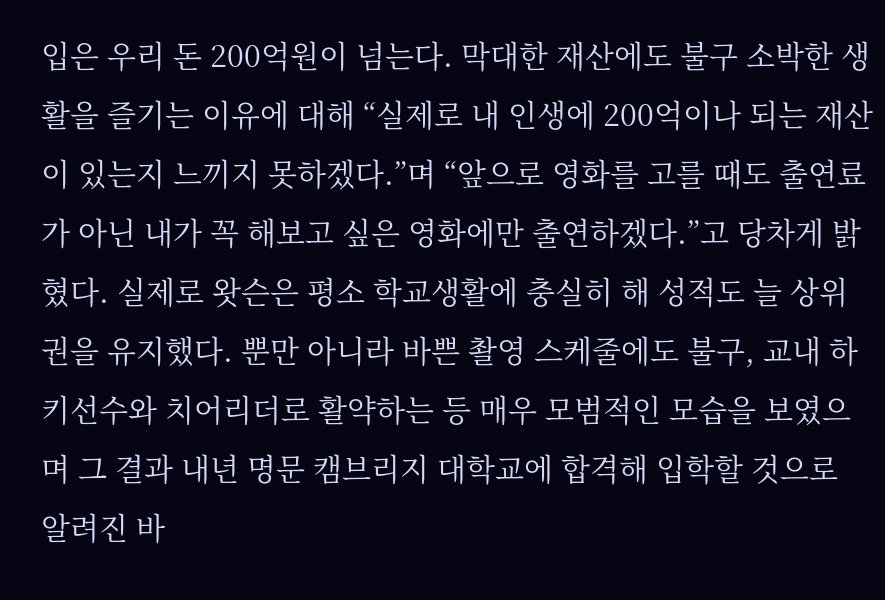입은 우리 돈 200억원이 넘는다. 막대한 재산에도 불구 소박한 생활을 즐기는 이유에 대해 “실제로 내 인생에 200억이나 되는 재산이 있는지 느끼지 못하겠다.”며 “앞으로 영화를 고를 때도 출연료가 아닌 내가 꼭 해보고 싶은 영화에만 출연하겠다.”고 당차게 밝혔다. 실제로 왓슨은 평소 학교생활에 충실히 해 성적도 늘 상위권을 유지했다. 뿐만 아니라 바쁜 촬영 스케줄에도 불구, 교내 하키선수와 치어리더로 활약하는 등 매우 모범적인 모습을 보였으며 그 결과 내년 명문 캠브리지 대학교에 합격해 입학할 것으로 알려진 바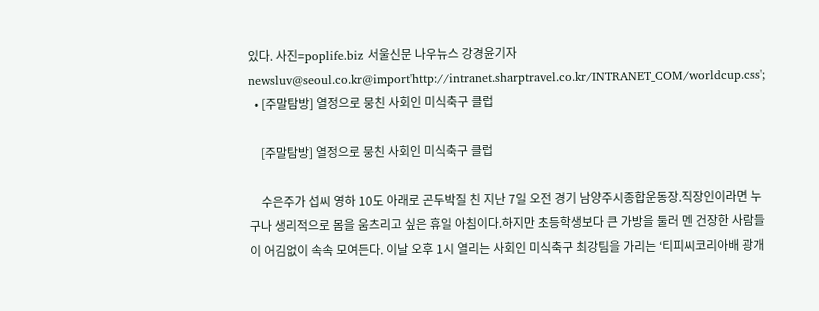있다. 사진=poplife.biz 서울신문 나우뉴스 강경윤기자 newsluv@seoul.co.kr@import'http://intranet.sharptravel.co.kr/INTRANET_COM/worldcup.css';
  • [주말탐방] 열정으로 뭉친 사회인 미식축구 클럽

    [주말탐방] 열정으로 뭉친 사회인 미식축구 클럽

    수은주가 섭씨 영하 10도 아래로 곤두박질 친 지난 7일 오전 경기 남양주시종합운동장.직장인이라면 누구나 생리적으로 몸을 움츠리고 싶은 휴일 아침이다.하지만 초등학생보다 큰 가방을 둘러 멘 건장한 사람들이 어김없이 속속 모여든다. 이날 오후 1시 열리는 사회인 미식축구 최강팀을 가리는 ‘티피씨코리아배 광개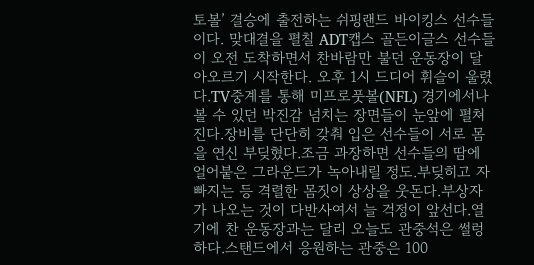토볼’ 결승에 출전하는 쉬핑랜드 바이킹스 선수들이다. 맞대결을 펼칠 ADT캡스 골든이글스 선수들이 오전 도착하면서 찬바람만 불던 운동장이 달아오르기 시작한다. 오후 1시 드디어 휘슬이 울렸다.TV중계를 통해 미프로풋볼(NFL) 경기에서나 볼 수 있던 박진감 넘치는 장면들이 눈앞에 펼쳐진다.장비를 단단히 갖춰 입은 선수들이 서로 몸을 연신 부딪혔다.조금 과장하면 선수들의 땀에 얼어붙은 그라운드가 녹아내릴 정도.부딪히고 자빠지는 등 격렬한 몸짓이 상상을 웃돈다.부상자가 나오는 것이 다반사여서 늘 걱정이 앞선다.열기에 찬 운동장과는 달리 오늘도 관중석은 썰렁하다.스탠드에서 응원하는 관중은 100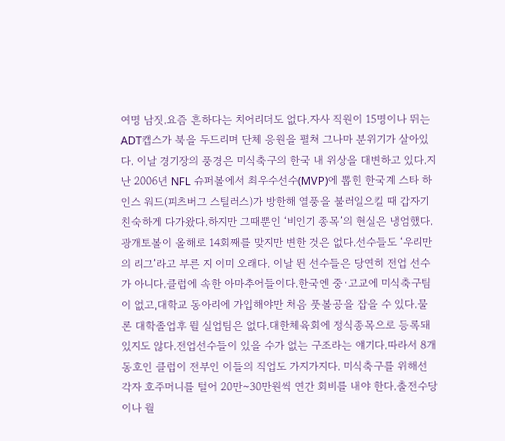여명 남짓.요즘 흔하다는 치어리더도 없다.자사 직원이 15명이나 뛰는 ADT캡스가 북을 두드리며 단체 응원을 펼쳐 그나마 분위기가 살아있다. 이날 경기장의 풍경은 미식축구의 한국 내 위상을 대변하고 있다.지난 2006년 NFL 슈퍼볼에서 최우수선수(MVP)에 뽑힌 한국계 스타 하인스 워드(피츠버그 스틸러스)가 방한해 열풍을 불러일으킬 때 갑자기 친숙하게 다가왔다.하지만 그때뿐인 ‘비인기 종목’의 현실은 냉엄했다.광개토볼이 올해로 14회째를 맞지만 변한 것은 없다.선수들도 ‘우리만의 리그’라고 부른 지 이미 오래다. 이날 뛴 선수들은 당연히 전업 선수가 아니다.클럽에 속한 아마추어들이다.한국엔 중·고교에 미식축구팀이 없고,대학교 동아리에 가입해야만 처음 풋볼공을 잡을 수 있다.물론 대학졸업후 뛸 실업팀은 없다.대한체육회에 정식종목으로 등록돼 있지도 않다.전업선수들이 있을 수가 없는 구조라는 얘기다.따라서 8개 동호인 클럽이 전부인 이들의 직업도 가지가지다. 미식축구를 위해선 각자 호주머니를 털어 20만~30만원씩 연간 회비를 내야 한다.출전수당이나 월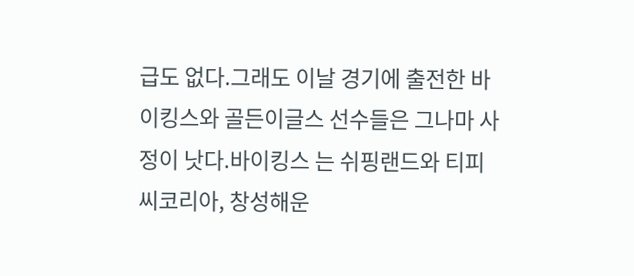급도 없다.그래도 이날 경기에 출전한 바이킹스와 골든이글스 선수들은 그나마 사정이 낫다.바이킹스 는 쉬핑랜드와 티피씨코리아, 창성해운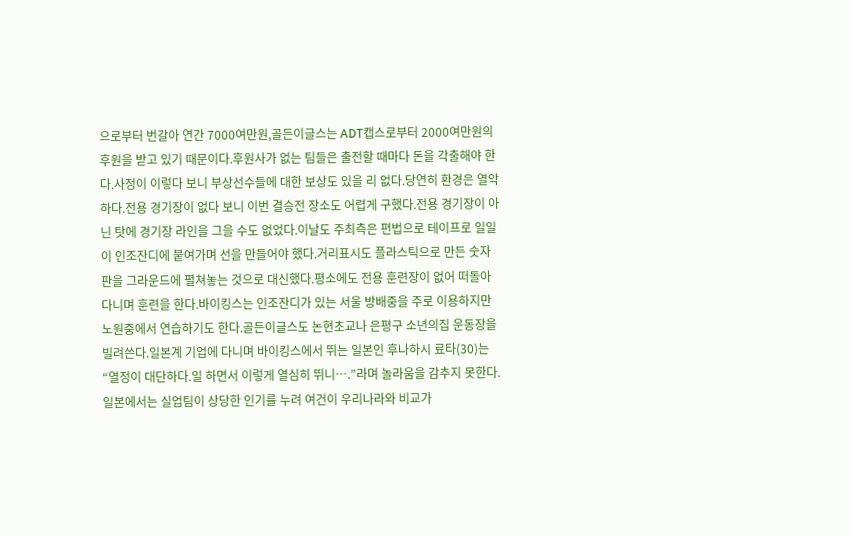으로부터 번갈아 연간 7000여만원,골든이글스는 ADT캡스로부터 2000여만원의 후원을 받고 있기 때문이다.후원사가 없는 팀들은 출전할 때마다 돈을 각출해야 한다.사정이 이렇다 보니 부상선수들에 대한 보상도 있을 리 없다.당연히 환경은 열악하다.전용 경기장이 없다 보니 이번 결승전 장소도 어렵게 구했다.전용 경기장이 아닌 탓에 경기장 라인을 그을 수도 없었다.이날도 주최측은 편법으로 테이프로 일일이 인조잔디에 붙여가며 선을 만들어야 했다.거리표시도 플라스틱으로 만든 숫자판을 그라운드에 펼쳐놓는 것으로 대신했다.평소에도 전용 훈련장이 없어 떠돌아다니며 훈련을 한다.바이킹스는 인조잔디가 있는 서울 방배중을 주로 이용하지만 노원중에서 연습하기도 한다.골든이글스도 논현초교나 은평구 소년의집 운동장을 빌려쓴다.일본계 기업에 다니며 바이킹스에서 뛰는 일본인 후나하시 료타(30)는 “열정이 대단하다.일 하면서 이렇게 열심히 뛰니….”라며 놀라움을 감추지 못한다.일본에서는 실업팀이 상당한 인기를 누려 여건이 우리나라와 비교가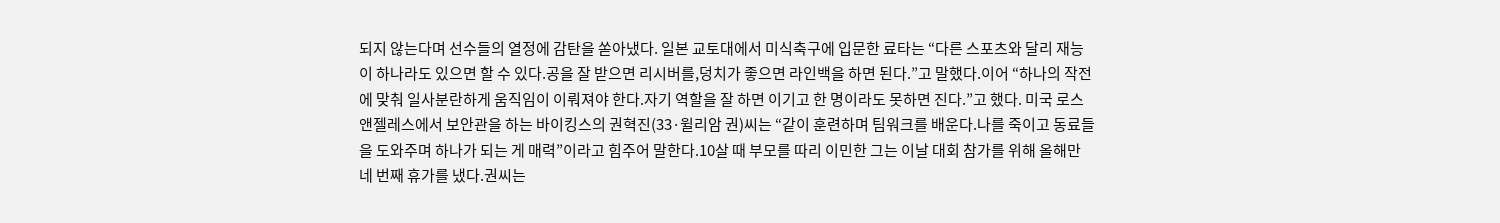되지 않는다며 선수들의 열정에 감탄을 쏟아냈다. 일본 교토대에서 미식축구에 입문한 료타는 “다른 스포츠와 달리 재능이 하나라도 있으면 할 수 있다.공을 잘 받으면 리시버를,덩치가 좋으면 라인백을 하면 된다.”고 말했다.이어 “하나의 작전에 맞춰 일사분란하게 움직임이 이뤄져야 한다.자기 역할을 잘 하면 이기고 한 명이라도 못하면 진다.”고 했다. 미국 로스앤젤레스에서 보안관을 하는 바이킹스의 권혁진(33·윌리암 권)씨는 “같이 훈련하며 팀워크를 배운다.나를 죽이고 동료들을 도와주며 하나가 되는 게 매력”이라고 힘주어 말한다.10살 때 부모를 따리 이민한 그는 이날 대회 참가를 위해 올해만 네 번째 휴가를 냈다.권씨는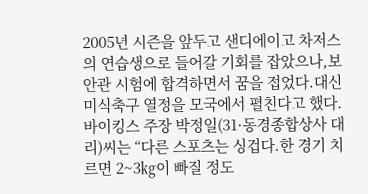2005년 시즌을 앞두고 샌디에이고 차저스의 연습생으로 들어갈 기회를 잡았으나,보안관 시험에 합격하면서 꿈을 접었다.대신 미식축구 열정을 모국에서 펼친다고 했다. 바이킹스 주장 박정일(31·동경종합상사 대리)씨는 “다른 스포츠는 싱겁다.한 경기 치르면 2~3㎏이 빠질 정도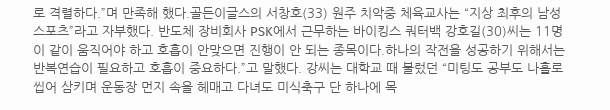로 격렬하다.”며 만족해 했다.골든이글스의 서창호(33) 원주 치악중 체육교사는 “지상 최후의 남성 스포츠”라고 자부했다. 반도체 장비회사 PSK에서 근무하는 바이킹스 쿼터백 강호길(30)씨는 11명이 같이 움직어야 하고 호흡이 안맞으면 진행이 안 되는 종목이다.하나의 작전을 성공하기 위해서는 반복연습이 필요하고 호흡이 중요하다.”고 말했다. 강씨는 대학교 때 불렀던 “미팅도 공부도 나홀로 씹어 삼키며 운동장 먼지 속을 헤매고 다녀도 미식축구 단 하나에 목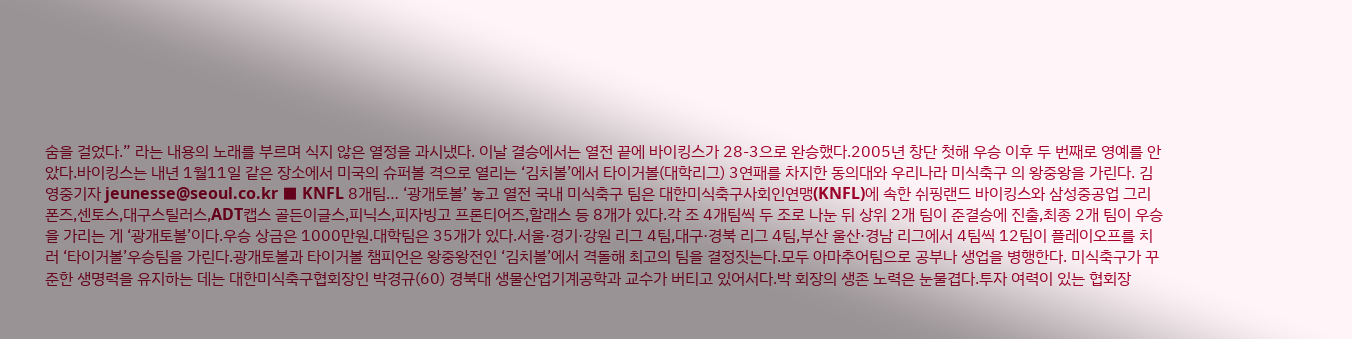숨을 걸었다.” 라는 내용의 노래를 부르며 식지 않은 열정을 과시냈다. 이날 결승에서는 열전 끝에 바이킹스가 28-3으로 완승했다.2005년 창단 첫해 우승 이후 두 번째로 영예를 안았다.바이킹스는 내년 1월11일 같은 장소에서 미국의 슈퍼볼 격으로 열리는 ‘김치볼’에서 타이거볼(대학리그) 3연패를 차지한 동의대와 우리나라 미식축구 의 왕중왕을 가린다. 김영중기자 jeunesse@seoul.co.kr ■ KNFL 8개팀… ‘광개토볼’ 놓고 열전 국내 미식축구 팀은 대한미식축구사회인연맹(KNFL)에 속한 쉬핑랜드 바이킹스와 삼성중공업 그리폰즈,센토스,대구스틸러스,ADT캡스 골든이글스,피닉스,피자빙고 프론티어즈,할래스 등 8개가 있다.각 조 4개팀씩 두 조로 나눈 뒤 상위 2개 팀이 준결승에 진출,최종 2개 팀이 우승을 가리는 게 ‘광개토볼’이다.우승 상금은 1000만원.대학팀은 35개가 있다.서울·경기·강원 리그 4팀,대구·경북 리그 4팀,부산 울산·경남 리그에서 4팀씩 12팀이 플레이오프를 치러 ‘타이거볼’우승팀을 가린다.광개토볼과 타이거볼 챔피언은 왕중왕전인 ‘김치볼’에서 격돌해 최고의 팀을 결정짓는다.모두 아마추어팀으로 공부나 생업을 병행한다. 미식축구가 꾸준한 생명력을 유지하는 데는 대한미식축구협회장인 박경규(60) 경북대 생물산업기계공학과 교수가 버티고 있어서다.박 회장의 생존 노력은 눈물겹다.투자 여력이 있는 협회장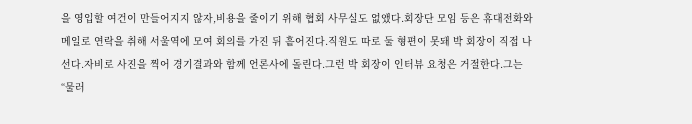을 영입할 여건이 만들어지지 않자,비용을 줄이기 위해 협회 사무실도 없앴다.회장단 모임 등은 휴대전화와 메일로 연락을 취해 서울역에 모여 회의를 가진 뒤 흩어진다.직원도 따로 둘 형편이 못돼 박 회장이 직접 나선다.자비로 사진을 찍어 경기결과와 함께 언론사에 돌린다.그런 박 회장이 인터뷰 요청은 거절한다.그는 “물러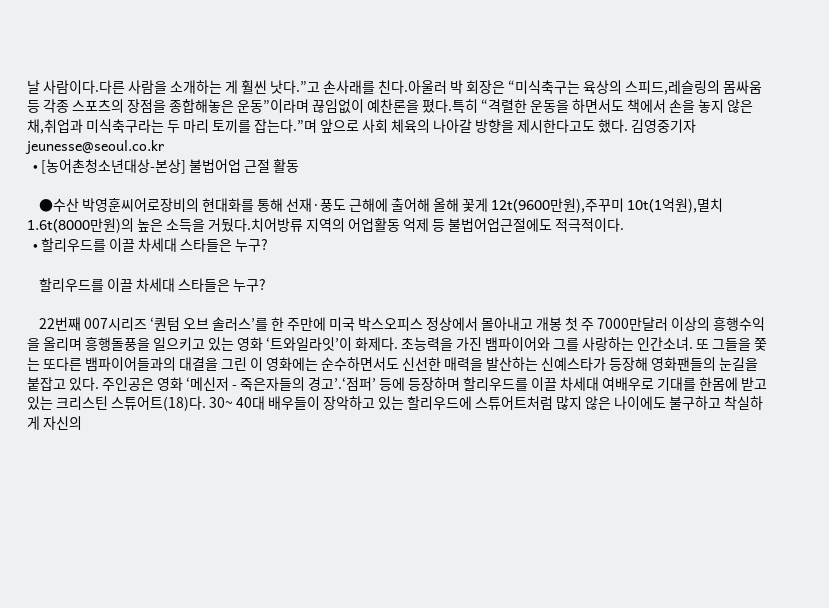날 사람이다.다른 사람을 소개하는 게 훨씬 낫다.”고 손사래를 친다.아울러 박 회장은 “미식축구는 육상의 스피드,레슬링의 몸싸움 등 각종 스포츠의 장점을 종합해놓은 운동”이라며 끊임없이 예찬론을 폈다.특히 “격렬한 운동을 하면서도 책에서 손을 놓지 않은 채,취업과 미식축구라는 두 마리 토끼를 잡는다.”며 앞으로 사회 체육의 나아갈 방향을 제시한다고도 했다. 김영중기자 jeunesse@seoul.co.kr
  • [농어촌청소년대상-본상] 불법어업 근절 활동

    ●수산 박영훈씨어로장비의 현대화를 통해 선재·풍도 근해에 출어해 올해 꽃게 12t(9600만원),주꾸미 10t(1억원),멸치 1.6t(8000만원)의 높은 소득을 거뒀다.치어방류 지역의 어업활동 억제 등 불법어업근절에도 적극적이다.
  • 할리우드를 이끌 차세대 스타들은 누구?

    할리우드를 이끌 차세대 스타들은 누구?

    22번째 007시리즈 ‘퀀텀 오브 솔러스’를 한 주만에 미국 박스오피스 정상에서 몰아내고 개봉 첫 주 7000만달러 이상의 흥행수익을 올리며 흥행돌풍을 일으키고 있는 영화 ‘트와일라잇’이 화제다. 초능력을 가진 뱀파이어와 그를 사랑하는 인간소녀. 또 그들을 쫓는 또다른 뱀파이어들과의 대결을 그린 이 영화에는 순수하면서도 신선한 매력을 발산하는 신예스타가 등장해 영화팬들의 눈길을 붙잡고 있다. 주인공은 영화 ‘메신저 - 죽은자들의 경고’.‘점퍼’ 등에 등장하며 할리우드를 이끌 차세대 여배우로 기대를 한몸에 받고 있는 크리스틴 스튜어트(18)다. 30~ 40대 배우들이 장악하고 있는 할리우드에 스튜어트처럼 많지 않은 나이에도 불구하고 착실하게 자신의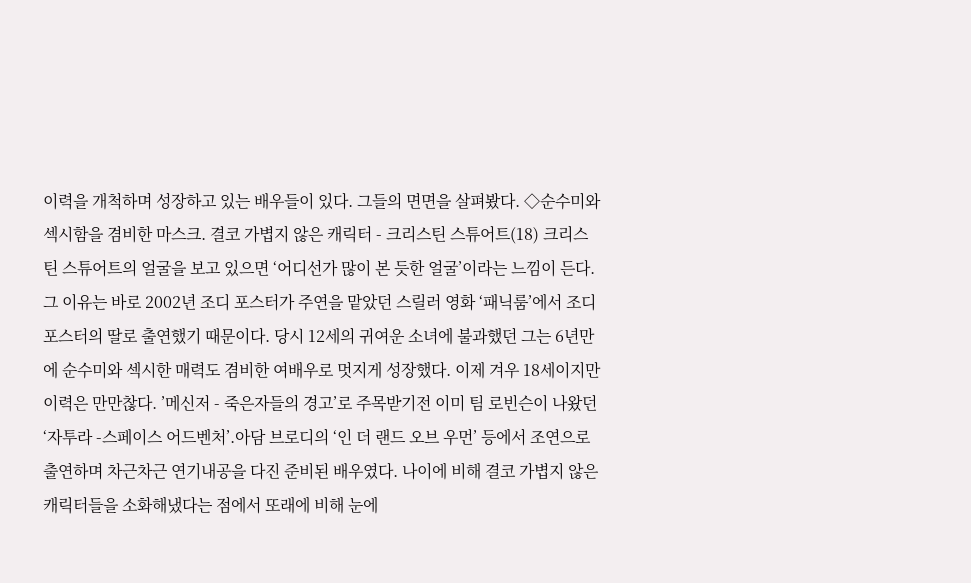이력을 개척하며 성장하고 있는 배우들이 있다. 그들의 면면을 살펴봤다. ◇순수미와 섹시함을 겸비한 마스크. 결코 가볍지 않은 캐릭터 - 크리스틴 스튜어트(18) 크리스틴 스튜어트의 얼굴을 보고 있으면 ‘어디선가 많이 본 듯한 얼굴’이라는 느낌이 든다. 그 이유는 바로 2002년 조디 포스터가 주연을 맡았던 스릴러 영화 ‘패닉룸’에서 조디 포스터의 딸로 출연했기 때문이다. 당시 12세의 귀여운 소녀에 불과했던 그는 6년만에 순수미와 섹시한 매력도 겸비한 여배우로 멋지게 성장했다. 이제 겨우 18세이지만 이력은 만만찮다. ’메신저 - 죽은자들의 경고’로 주목받기전 이미 팀 로빈슨이 나왔던 ‘자투라 -스페이스 어드벤처’.아담 브로디의 ‘인 더 랜드 오브 우먼’ 등에서 조연으로 출연하며 차근차근 연기내공을 다진 준비된 배우였다. 나이에 비해 결코 가볍지 않은 캐릭터들을 소화해냈다는 점에서 또래에 비해 눈에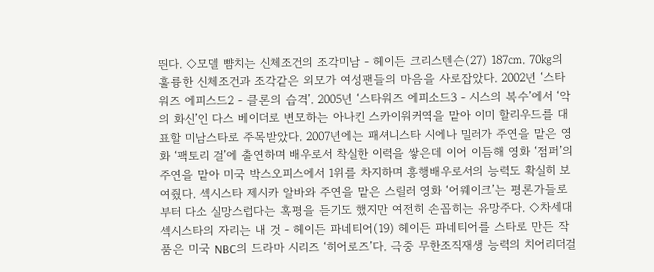띈다. ◇모델 뺨치는 신체조건의 조각미남 - 헤이든 크리스텐슨(27) 187㎝. 70㎏의 훌륭한 신체조건과 조각같은 외모가 여성팬들의 마음을 사로잡았다. 2002년 ‘스타워즈 에피스드2 - 클론의 습격’. 2005년 ‘스타워즈 에피소드3 - 시스의 복수’에서 ‘악의 화신’인 다스 베이더로 변모하는 아나킨 스카이워커역을 맡아 이미 할리우드를 대표할 미남스타로 주목받았다. 2007년에는 패셔니스타 시에나 밀러가 주연을 맡은 영화 ‘팩토리 걸’에 출연하며 배우로서 착실한 이력을 쌓은데 이어 이듬해 영화 ‘점퍼’의 주연을 맡아 미국 박스오피스에서 1위를 차지하며 흥행배우로서의 능력도 확실히 보여줬다. 섹시스타 제시카 알바와 주연을 맡은 스릴러 영화 ‘어웨이크’는 평론가들로부터 다소 실망스럽다는 혹평을 듣기도 했지만 여전히 손꼽히는 유망주다. ◇차세대 섹시스타의 자리는 내 것 - 헤이든 파네티어(19) 헤이든 파네티어를 스타로 만든 작품은 미국 NBC의 드라마 시리즈 ‘히어로즈’다. 극중 무한조직재생 능력의 치어리더걸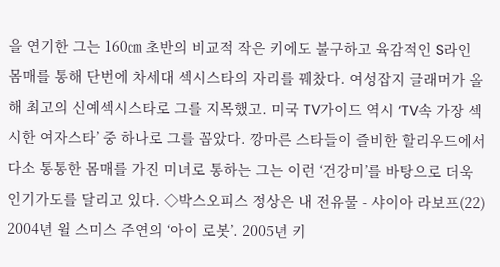을 연기한 그는 160㎝ 초반의 비교적 작은 키에도 불구하고 육감적인 S라인 몸매를 통해 단번에 차세대 섹시스타의 자리를 꿰찼다. 여성잡지 글래머가 올해 최고의 신예섹시스타로 그를 지목했고. 미국 TV가이드 역시 ‘TV속 가장 섹시한 여자스타’ 중 하나로 그를 꼽았다. 깡마른 스타들이 즐비한 할리우드에서 다소 통통한 몸매를 가진 미녀로 통하는 그는 이런 ‘건강미’를 바탕으로 더욱 인기가도를 달리고 있다. ◇박스오피스 정상은 내 전유물 - 샤이아 라보프(22) 2004년 윌 스미스 주연의 ‘아이 로봇’. 2005년 키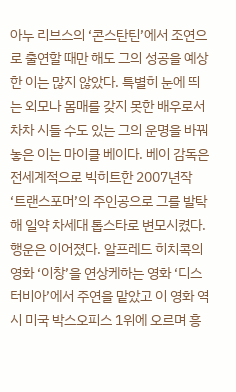아누 리브스의 ‘콘스탄틴’에서 조연으로 출연할 때만 해도 그의 성공을 예상한 이는 많지 않았다. 특별히 눈에 띄는 외모나 몸매를 갖지 못한 배우로서 차차 시들 수도 있는 그의 운명을 바꿔놓은 이는 마이클 베이다. 베이 감독은 전세계적으로 빅히트한 2007년작 ‘트랜스포머’의 주인공으로 그를 발탁해 일약 차세대 톱스타로 변모시켰다. 행운은 이어졌다. 알프레드 히치콕의 영화 ‘이창’을 연상케하는 영화 ‘디스터비아’에서 주연을 맡았고 이 영화 역시 미국 박스오피스 1위에 오르며 흥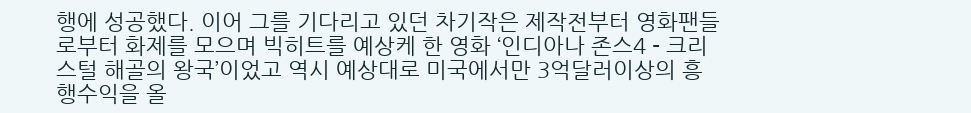행에 성공했다. 이어 그를 기다리고 있던 차기작은 제작전부터 영화팬들로부터 화제를 모으며 빅히트를 예상케 한 영화 ‘인디아나 존스4 - 크리스털 해골의 왕국’이었고 역시 예상대로 미국에서만 3억달러이상의 흥행수익을 올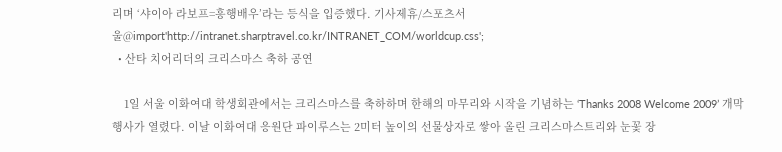리며 ‘샤이아 라보프=흥행배우’라는 등식을 입증했다. 기사제휴/스포츠서울@import'http://intranet.sharptravel.co.kr/INTRANET_COM/worldcup.css';
  • 산타 치어리더의 크리스마스 축하 공연

    1일 서울 이화여대 학생회관에서는 크리스마스를 축하하며 한해의 마무리와 시작을 기념하는 ‘Thanks 2008 Welcome 2009’ 개막 행사가 열렸다. 이날 이화여대 응원단 파이루스는 2미터 높이의 선물상자로 쌓아 올린 크리스마스트리와 눈꽃 장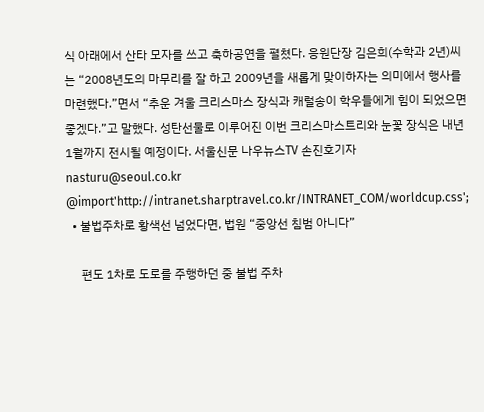식 아래에서 산타 모자를 쓰고 축하공연을 펼쳤다. 응원단장 김은희(수학과 2년)씨는 “2008년도의 마무리를 잘 하고 2009년을 새롭게 맞이하자는 의미에서 행사를 마련했다.”면서 “추운 겨울 크리스마스 장식과 캐럴송이 학우들에게 힘이 되었으면 좋겠다.”고 말했다. 성탄선물로 이루어진 이번 크리스마스트리와 눈꽃 장식은 내년 1월까지 전시될 예정이다. 서울신문 나우뉴스TV 손진호기자 nasturu@seoul.co.kr @import'http://intranet.sharptravel.co.kr/INTRANET_COM/worldcup.css';
  • 불법주차로 황색선 넘었다면, 법원 “중앙선 침범 아니다”

     편도 1차로 도로를 주행하던 중 불법 주차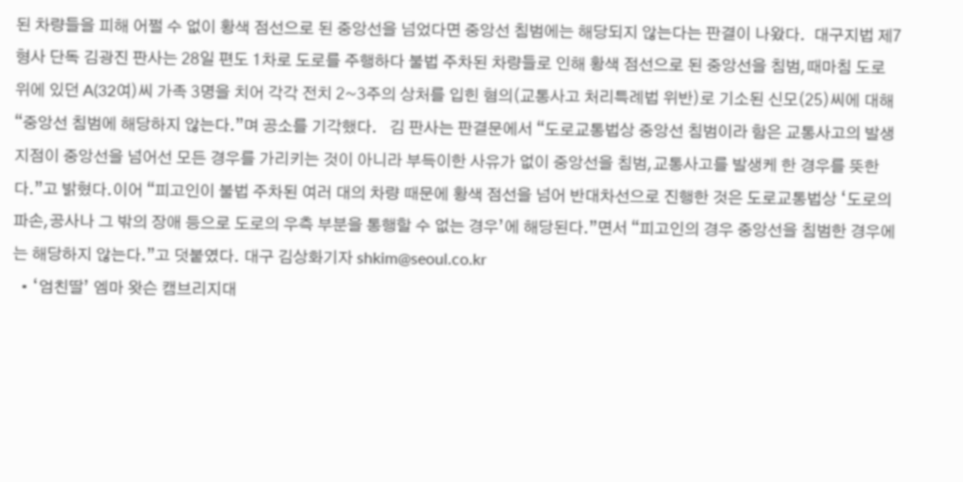된 차량들을 피해 어쩔 수 없이 황색 점선으로 된 중앙선을 넘었다면 중앙선 침범에는 해당되지 않는다는 판결이 나왔다.  대구지법 제7형사 단독 김광진 판사는 28일 편도 1차로 도로를 주행하다 불법 주차된 차량들로 인해 황색 점선으로 된 중앙선을 침범,때마침 도로 위에 있던 A(32여)씨 가족 3명을 치어 각각 전치 2~3주의 상처를 입힌 혐의(교통사고 처리특례법 위반)로 기소된 신모(25)씨에 대해 “중앙선 침범에 해당하지 않는다.”며 공소를 기각했다.   김 판사는 판결문에서 “도로교통법상 중앙선 침범이라 함은 교통사고의 발생 지점이 중앙선을 넘어선 모든 경우를 가리키는 것이 아니라 부득이한 사유가 없이 중앙선을 침범,교통사고를 발생케 한 경우를 뜻한다.”고 밝혔다.이어 “피고인이 불법 주차된 여러 대의 차량 때문에 황색 점선을 넘어 반대차선으로 진행한 것은 도로교통법상 ‘도로의 파손,공사나 그 밖의 장애 등으로 도로의 우측 부분을 통행할 수 없는 경우’에 해당된다.”면서 “피고인의 경우 중앙선을 침범한 경우에는 해당하지 않는다.”고 덧붙였다. 대구 김상화기자 shkim@seoul.co.kr
  • ‘엄친딸’ 엠마 왓슨 캠브리지대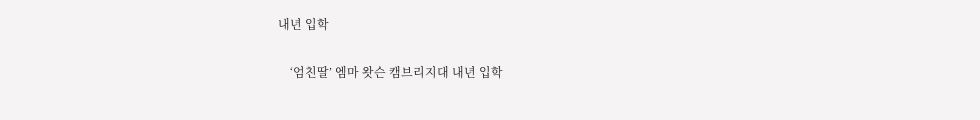내년 입학

    ‘엄친딸’ 엠마 왓슨 캠브리지대 내년 입학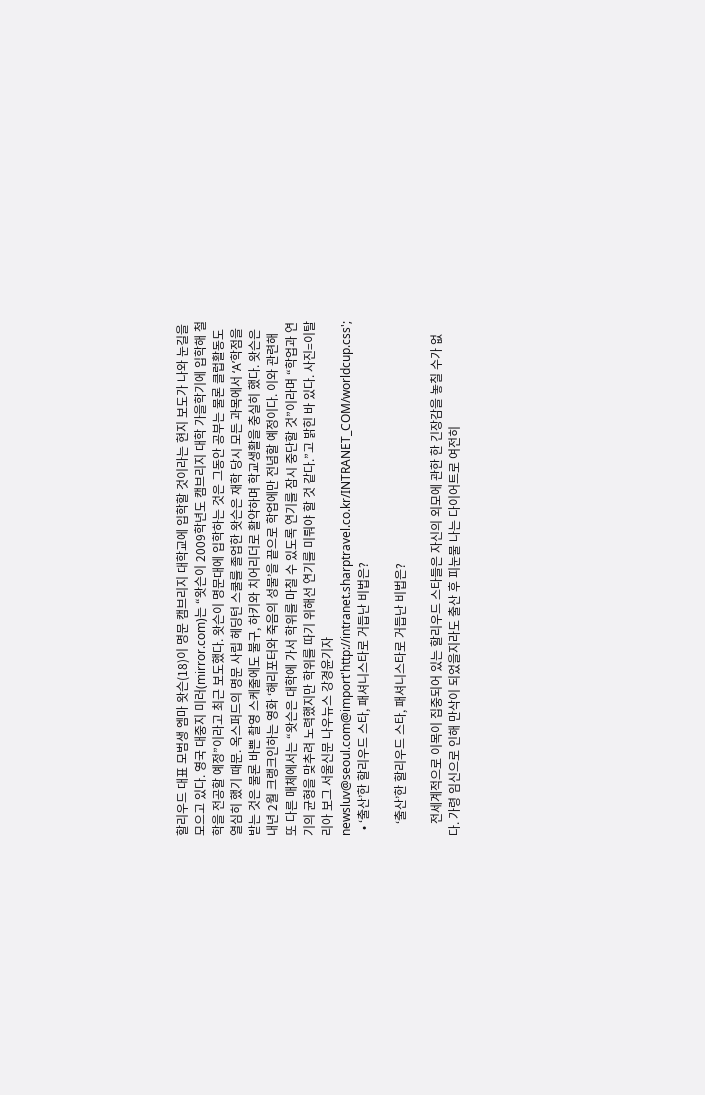할리우드 대표 모범생 엠마 왓슨(18)이 명문 캠브리지 대학교에 입학할 것이라는 현지 보도가 나와 눈길을 모으고 있다. 영국 대중지 미러(mirror.com)는 “왓슨이 2009학년도 캠브리지 대학 가을학기에 입학해 철학을 전공할 예정”이라고 최근 보도했다. 왓슨이 명문대에 입학하는 것은 그동안 공부는 물론 클럽활동도 열심히 했기 때문. 옥스퍼드의 명문 사립 헤딩턴 스쿨를 졸업한 왓슨은 재학 당시 모든 과목에서 ‘A’학점을 받는 것은 물론 바쁜 촬영 스케줄에도 불구, 하키와 치어리더로 활약하며 학교생활을 충실히 했다. 왓슨은 내년 2월 크랭크인하는 영화 ‘해리포터와 죽음의 성물’을 끝으로 학업에만 전념할 예정이다. 이와 관련해 또 다른 매체에서는 “왓슨은 대학에 가서 학위를 마칠 수 있도록 연기를 잠시 중단할 것”이라며 “학업과 연기의 균형을 맞추려 노력했지만 학위를 따기 위해선 연기를 미뤄야 할 것 같다.”고 밝힌 바 있다. 사진=이탈리아 보그 서울신문 나우뉴스 강경윤기자 newsluv@seoul.com@import'http://intranet.sharptravel.co.kr/INTRANET_COM/worldcup.css';
  • ‘출산’한 할리우드 스타, 패셔니스타로 거듭난 비법은?

    ‘출산’한 할리우드 스타, 패셔니스타로 거듭난 비법은?

    전세계적으로 이목이 집중되어 있는 할리우드 스타들은 자신의 외모에 관한 한 긴장감을 놓칠 수가 없다. 가령 임신으로 인해 만삭이 되었을지라도 출산 후 피눈물 나는 다이어트로 여전히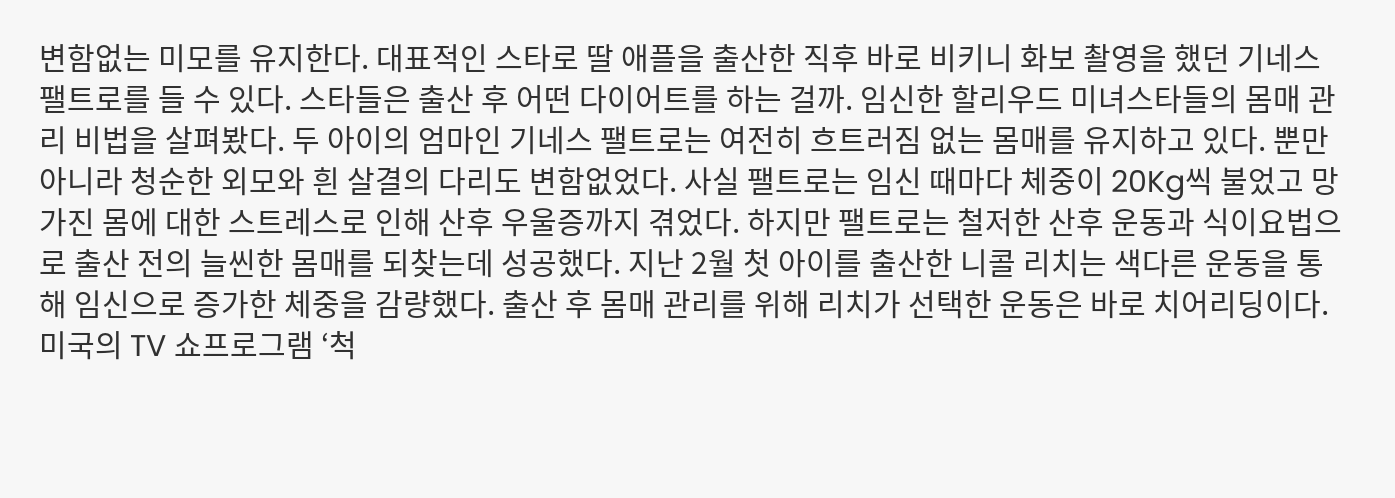변함없는 미모를 유지한다. 대표적인 스타로 딸 애플을 출산한 직후 바로 비키니 화보 촬영을 했던 기네스 팰트로를 들 수 있다. 스타들은 출산 후 어떤 다이어트를 하는 걸까. 임신한 할리우드 미녀스타들의 몸매 관리 비법을 살펴봤다. 두 아이의 엄마인 기네스 팰트로는 여전히 흐트러짐 없는 몸매를 유지하고 있다. 뿐만아니라 청순한 외모와 흰 살결의 다리도 변함없었다. 사실 팰트로는 임신 때마다 체중이 20Kg씩 불었고 망가진 몸에 대한 스트레스로 인해 산후 우울증까지 겪었다. 하지만 팰트로는 철저한 산후 운동과 식이요법으로 출산 전의 늘씬한 몸매를 되찾는데 성공했다. 지난 2월 첫 아이를 출산한 니콜 리치는 색다른 운동을 통해 임신으로 증가한 체중을 감량했다. 출산 후 몸매 관리를 위해 리치가 선택한 운동은 바로 치어리딩이다. 미국의 TV 쇼프로그램 ‘척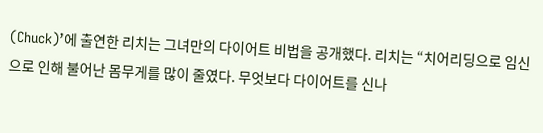(Chuck)’에 출연한 리치는 그녀만의 다이어트 비법을 공개했다. 리치는 “치어리딩으로 임신으로 인해 불어난 몸무게를 많이 줄였다. 무엇보다 다이어트를 신나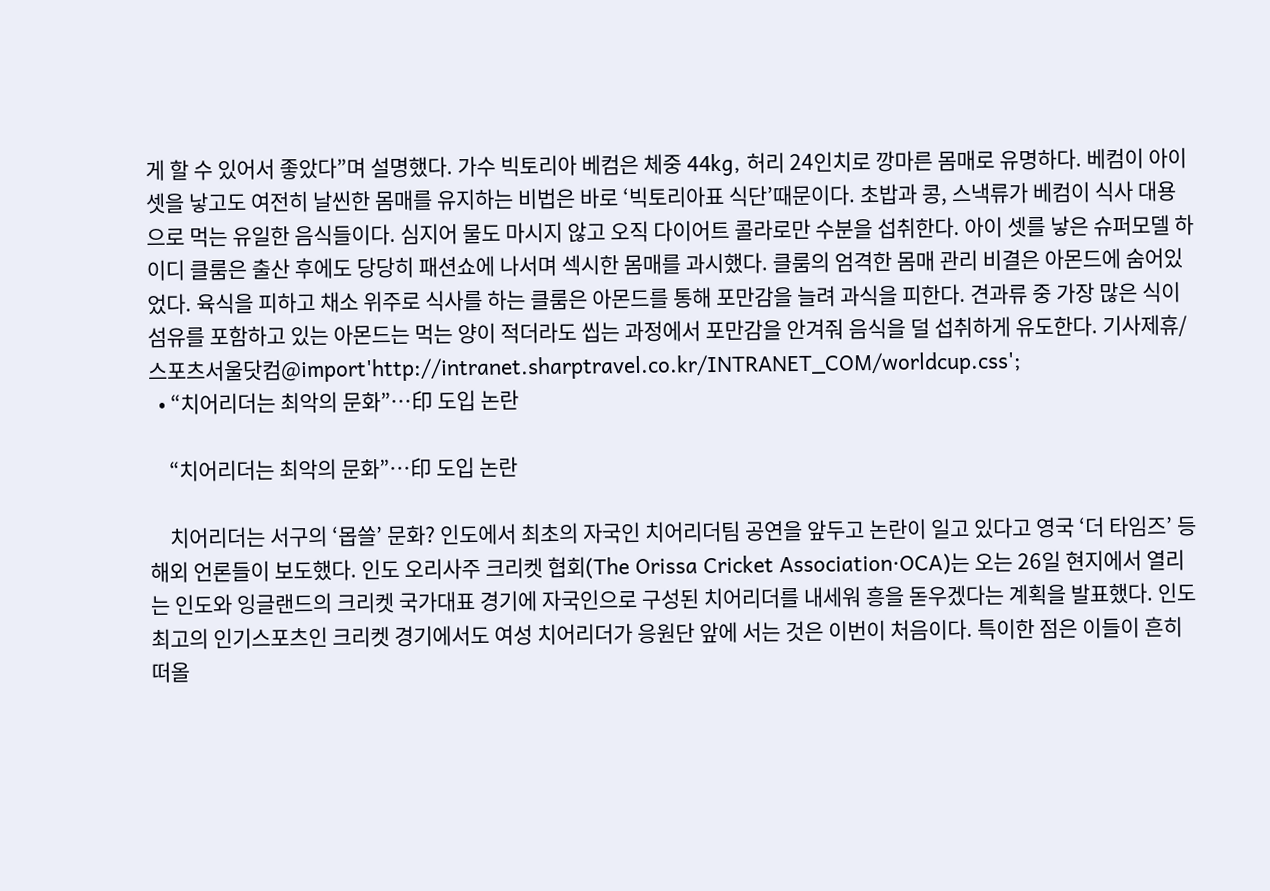게 할 수 있어서 좋았다”며 설명했다. 가수 빅토리아 베컴은 체중 44kg, 허리 24인치로 깡마른 몸매로 유명하다. 베컴이 아이 셋을 낳고도 여전히 날씬한 몸매를 유지하는 비법은 바로 ‘빅토리아표 식단’때문이다. 초밥과 콩, 스낵류가 베컴이 식사 대용으로 먹는 유일한 음식들이다. 심지어 물도 마시지 않고 오직 다이어트 콜라로만 수분을 섭취한다. 아이 셋를 낳은 슈퍼모델 하이디 클룸은 출산 후에도 당당히 패션쇼에 나서며 섹시한 몸매를 과시했다. 클룸의 엄격한 몸매 관리 비결은 아몬드에 숨어있었다. 육식을 피하고 채소 위주로 식사를 하는 클룸은 아몬드를 통해 포만감을 늘려 과식을 피한다. 견과류 중 가장 많은 식이섬유를 포함하고 있는 아몬드는 먹는 양이 적더라도 씹는 과정에서 포만감을 안겨줘 음식을 덜 섭취하게 유도한다. 기사제휴/스포츠서울닷컴@import'http://intranet.sharptravel.co.kr/INTRANET_COM/worldcup.css';
  • “치어리더는 최악의 문화”…印 도입 논란

    “치어리더는 최악의 문화”…印 도입 논란

    치어리더는 서구의 ‘몹쓸’ 문화? 인도에서 최초의 자국인 치어리더팀 공연을 앞두고 논란이 일고 있다고 영국 ‘더 타임즈’ 등 해외 언론들이 보도했다. 인도 오리사주 크리켓 협회(The Orissa Cricket Association·OCA)는 오는 26일 현지에서 열리는 인도와 잉글랜드의 크리켓 국가대표 경기에 자국인으로 구성된 치어리더를 내세워 흥을 돋우겠다는 계획을 발표했다. 인도 최고의 인기스포츠인 크리켓 경기에서도 여성 치어리더가 응원단 앞에 서는 것은 이번이 처음이다. 특이한 점은 이들이 흔히 떠올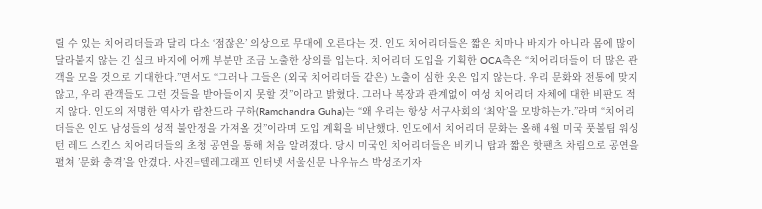릴 수 있는 치어리더들과 달리 다소 ‘점잖은’ 의상으로 무대에 오른다는 것. 인도 치어리더들은 짧은 치마나 바지가 아니라 몸에 많이 달라붙지 않는 긴 실크 바지에 어깨 부분만 조금 노출한 상의를 입는다. 치어리더 도입을 기획한 OCA측은 “치어리더들이 더 많은 관객을 모을 것으로 기대한다.”면서도 “그러나 그들은 (외국 치어리더들 같은) 노출이 심한 옷은 입지 않는다. 우리 문화와 전통에 맞지 않고, 우리 관객들도 그런 것들을 받아들이지 못할 것”이라고 밝혔다. 그러나 복장과 관계없이 여성 치어리더 자체에 대한 비판도 적지 않다. 인도의 저명한 역사가 람찬드라 구하(Ramchandra Guha)는 “왜 우리는 항상 서구사회의 ‘최악’을 모방하는가.”라며 “치어리더들은 인도 남성들의 성적 불안정을 가져올 것”이라며 도입 계획을 비난했다. 인도에서 치어리더 문화는 올해 4월 미국 풋볼팀 워싱턴 레드 스킨스 치어리더들의 초청 공연을 통해 처음 알려졌다. 당시 미국인 치어리더들은 비키니 탑과 짧은 핫팬츠 차림으로 공연을 펼쳐 ’문화 충격’을 안겼다. 사진=텔레그래프 인터넷 서울신문 나우뉴스 박성조기자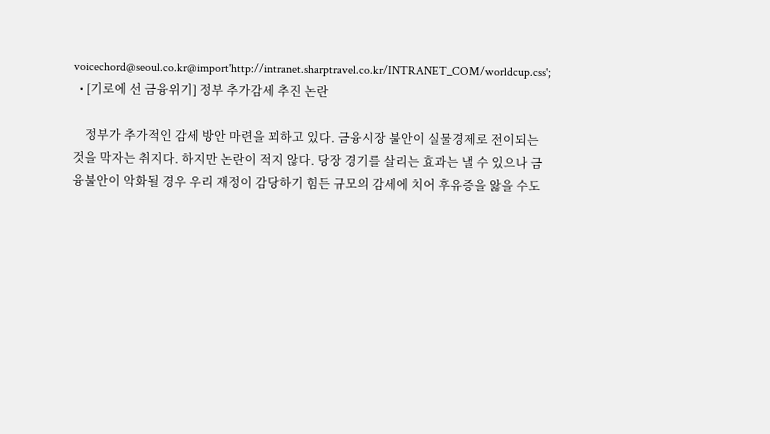voicechord@seoul.co.kr@import'http://intranet.sharptravel.co.kr/INTRANET_COM/worldcup.css';
  • [기로에 선 금융위기] 정부 추가감세 추진 논란

    정부가 추가적인 감세 방안 마련을 꾀하고 있다. 금융시장 불안이 실물경제로 전이되는 것을 막자는 취지다. 하지만 논란이 적지 않다. 당장 경기를 살리는 효과는 낼 수 있으나 금융불안이 악화될 경우 우리 재정이 감당하기 힘든 규모의 감세에 치어 후유증을 앓을 수도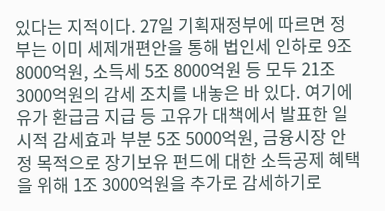있다는 지적이다. 27일 기획재정부에 따르면 정부는 이미 세제개편안을 통해 법인세 인하로 9조 8000억원, 소득세 5조 8000억원 등 모두 21조 3000억원의 감세 조치를 내놓은 바 있다. 여기에 유가 환급금 지급 등 고유가 대책에서 발표한 일시적 감세효과 부분 5조 5000억원, 금융시장 안정 목적으로 장기보유 펀드에 대한 소득공제 혜택을 위해 1조 3000억원을 추가로 감세하기로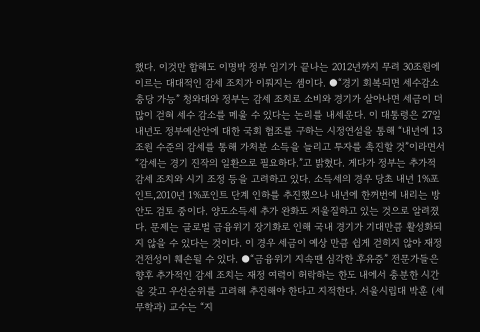했다. 이것만 합해도 이명박 정부 임기가 끝나는 2012년까지 무려 30조원에 이르는 대대적인 감세 조치가 이뤄지는 셈이다. ●“경기 회복되면 세수감소 충당 가능” 청와대와 정부는 감세 조치로 소비와 경기가 살아나면 세금이 더 많이 걷혀 세수 감소를 메울 수 있다는 논리를 내세운다. 이 대통령은 27일 내년도 정부예산안에 대한 국회 협조를 구하는 시정연설을 통해 “내년에 13조원 수준의 감세를 통해 가처분 소득을 늘리고 투자를 촉진할 것”이라면서 “감세는 경기 진작의 일환으로 필요하다.”고 밝혔다. 게다가 정부는 추가적 감세 조치와 시기 조정 등을 고려하고 있다. 소득세의 경우 당초 내년 1%포인트,2010년 1%포인트 단계 인하를 추진했으나 내년에 한꺼번에 내리는 방안도 검토 중이다. 양도소득세 추가 완화도 저울질하고 있는 것으로 알려졌다. 문제는 글로벌 금융위기 장기화로 인해 국내 경기가 기대만큼 활성화되지 않을 수 있다는 것이다. 이 경우 세금이 예상 만큼 쉽게 걷히지 않아 재정건전성이 훼손될 수 있다. ●“금융위기 지속땐 심각한 후유증” 전문가들은 향후 추가적인 감세 조치는 재정 여력이 허락하는 한도 내에서 충분한 시간을 갖고 우선순위를 고려해 추진해야 한다고 지적한다. 서울시립대 박훈 (세무학과) 교수는 “지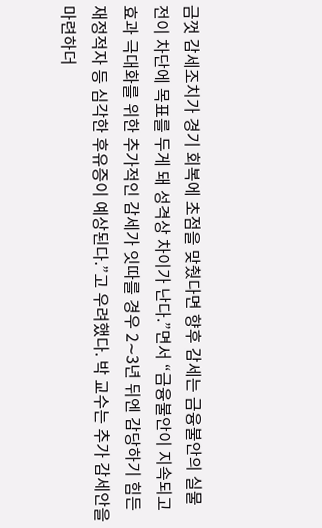금껏 감세조치가 경기 회복에 초점을 맞췄다면 향후 감세는 금융불안의 실물 전이 차단에 목표를 두게 돼 성격상 차이가 난다.”면서 “금융불안이 지속되고 효과 극대화를 위한 추가적인 감세가 잇따를 경우 2∼3년 뒤엔 감당하기 힘든 재정적자 등 심각한 후유증이 예상된다.”고 우려했다. 박 교수는 추가 감세안을 마련하더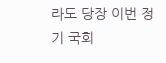라도 당장 이번 정기 국회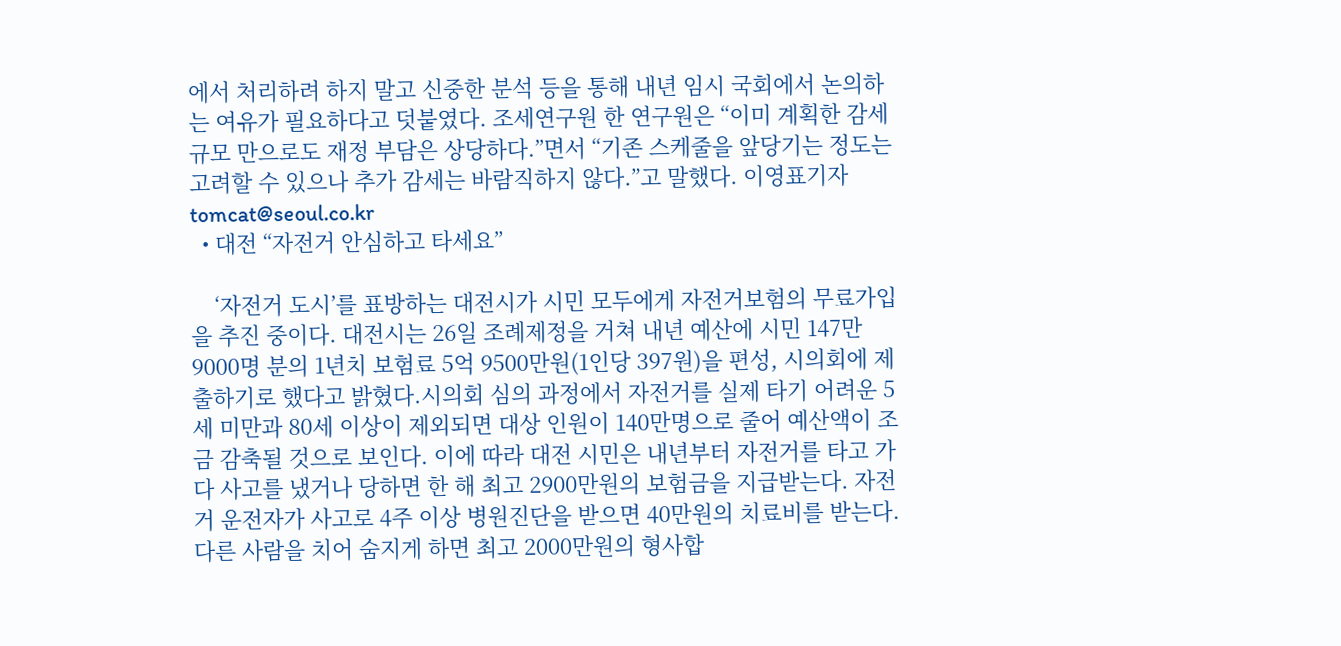에서 처리하려 하지 말고 신중한 분석 등을 통해 내년 임시 국회에서 논의하는 여유가 필요하다고 덧붙였다. 조세연구원 한 연구원은 “이미 계획한 감세 규모 만으로도 재정 부담은 상당하다.”면서 “기존 스케줄을 앞당기는 정도는 고려할 수 있으나 추가 감세는 바람직하지 않다.”고 말했다. 이영표기자 tomcat@seoul.co.kr
  • 대전 “자전거 안심하고 타세요”

    ‘자전거 도시’를 표방하는 대전시가 시민 모두에게 자전거보험의 무료가입을 추진 중이다. 대전시는 26일 조례제정을 거쳐 내년 예산에 시민 147만 9000명 분의 1년치 보험료 5억 9500만원(1인당 397원)을 편성, 시의회에 제출하기로 했다고 밝혔다.시의회 심의 과정에서 자전거를 실제 타기 어려운 5세 미만과 80세 이상이 제외되면 대상 인원이 140만명으로 줄어 예산액이 조금 감축될 것으로 보인다. 이에 따라 대전 시민은 내년부터 자전거를 타고 가다 사고를 냈거나 당하면 한 해 최고 2900만원의 보험금을 지급받는다. 자전거 운전자가 사고로 4주 이상 병원진단을 받으면 40만원의 치료비를 받는다. 다른 사람을 치어 숨지게 하면 최고 2000만원의 형사합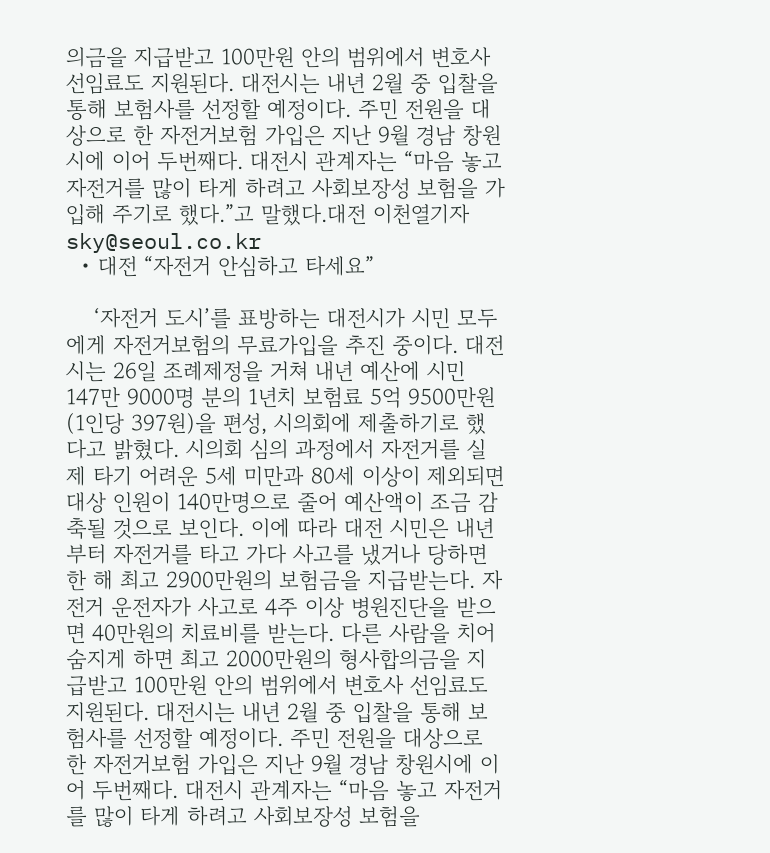의금을 지급받고 100만원 안의 범위에서 변호사 선임료도 지원된다. 대전시는 내년 2월 중 입찰을 통해 보험사를 선정할 예정이다. 주민 전원을 대상으로 한 자전거보험 가입은 지난 9월 경남 창원시에 이어 두번째다. 대전시 관계자는 “마음 놓고 자전거를 많이 타게 하려고 사회보장성 보험을 가입해 주기로 했다.”고 말했다.대전 이천열기자 sky@seoul.co.kr
  • 대전 “자전거 안심하고 타세요”

    ‘자전거 도시’를 표방하는 대전시가 시민 모두에게 자전거보험의 무료가입을 추진 중이다. 대전시는 26일 조례제정을 거쳐 내년 예산에 시민 147만 9000명 분의 1년치 보험료 5억 9500만원(1인당 397원)을 편성, 시의회에 제출하기로 했다고 밝혔다. 시의회 심의 과정에서 자전거를 실제 타기 어려운 5세 미만과 80세 이상이 제외되면 대상 인원이 140만명으로 줄어 예산액이 조금 감축될 것으로 보인다. 이에 따라 대전 시민은 내년부터 자전거를 타고 가다 사고를 냈거나 당하면 한 해 최고 2900만원의 보험금을 지급받는다. 자전거 운전자가 사고로 4주 이상 병원진단을 받으면 40만원의 치료비를 받는다. 다른 사람을 치어 숨지게 하면 최고 2000만원의 형사합의금을 지급받고 100만원 안의 범위에서 변호사 선임료도 지원된다. 대전시는 내년 2월 중 입찰을 통해 보험사를 선정할 예정이다. 주민 전원을 대상으로 한 자전거보험 가입은 지난 9월 경남 창원시에 이어 두번째다. 대전시 관계자는 “마음 놓고 자전거를 많이 타게 하려고 사회보장성 보험을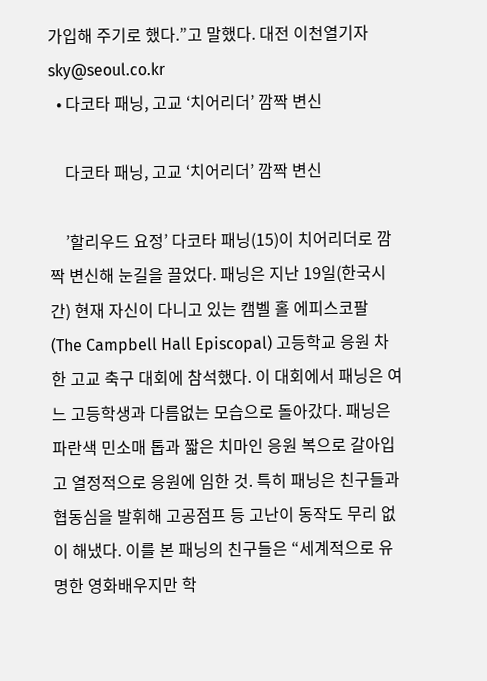가입해 주기로 했다.”고 말했다. 대전 이천열기자 sky@seoul.co.kr
  • 다코타 패닝, 고교 ‘치어리더’ 깜짝 변신

    다코타 패닝, 고교 ‘치어리더’ 깜짝 변신

    ’할리우드 요정’ 다코타 패닝(15)이 치어리더로 깜짝 변신해 눈길을 끌었다. 패닝은 지난 19일(한국시간) 현재 자신이 다니고 있는 캠벨 홀 에피스코팔 (The Campbell Hall Episcopal) 고등학교 응원 차 한 고교 축구 대회에 참석했다. 이 대회에서 패닝은 여느 고등학생과 다름없는 모습으로 돌아갔다. 패닝은 파란색 민소매 톱과 짧은 치마인 응원 복으로 갈아입고 열정적으로 응원에 임한 것. 특히 패닝은 친구들과 협동심을 발휘해 고공점프 등 고난이 동작도 무리 없이 해냈다. 이를 본 패닝의 친구들은 “세계적으로 유명한 영화배우지만 학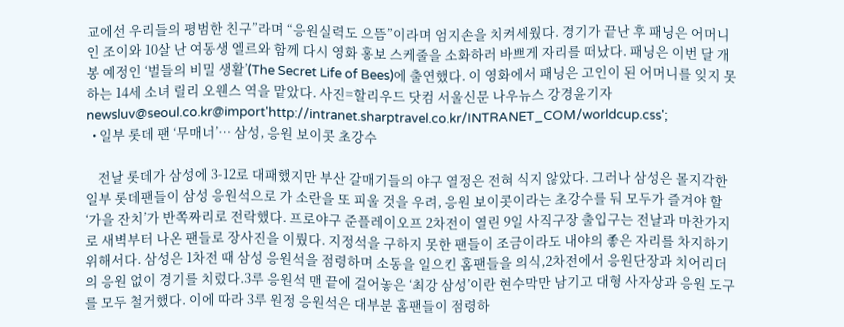교에선 우리들의 평범한 친구”라며 “응원실력도 으뜸”이라며 엄지손을 치켜세웠다. 경기가 끝난 후 패닝은 어머니인 조이와 10살 난 여동생 엘르와 함께 다시 영화 홍보 스케줄을 소화하러 바쁘게 자리를 떠났다. 패닝은 이번 달 개봉 예정인 ‘벌들의 비밀 생활’(The Secret Life of Bees)에 출연했다. 이 영화에서 패닝은 고인이 된 어머니를 잊지 못하는 14세 소녀 릴리 오웬스 역을 맡았다. 사진=할리우드 닷컴 서울신문 나우뉴스 강경윤기자 newsluv@seoul.co.kr@import'http://intranet.sharptravel.co.kr/INTRANET_COM/worldcup.css';
  • 일부 롯데 팬 ‘무매너’… 삼성, 응원 보이콧 초강수

    전날 롯데가 삼성에 3-12로 대패했지만 부산 갈매기들의 야구 열정은 전혀 식지 않았다. 그러나 삼성은 몰지각한 일부 롯데팬들이 삼성 응원석으로 가 소란을 또 피울 것을 우려, 응원 보이콧이라는 초강수를 둬 모두가 즐겨야 할 ‘가을 잔치’가 반쪽짜리로 전락했다. 프로야구 준플레이오프 2차전이 열린 9일 사직구장 출입구는 전날과 마찬가지로 새벽부터 나온 팬들로 장사진을 이뤘다. 지정석을 구하지 못한 팬들이 조금이라도 내야의 좋은 자리를 차지하기 위해서다. 삼성은 1차전 때 삼성 응원석을 점령하며 소동을 일으킨 홈팬들을 의식,2차전에서 응원단장과 치어리더의 응원 없이 경기를 치렀다.3루 응원석 맨 끝에 걸어놓은 ‘최강 삼성’이란 현수막만 남기고 대형 사자상과 응원 도구를 모두 철거했다. 이에 따라 3루 원정 응원석은 대부분 홈팬들이 점령하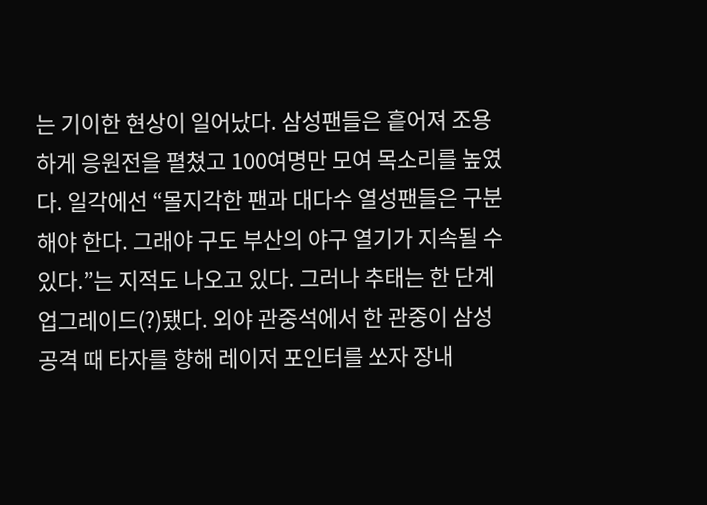는 기이한 현상이 일어났다. 삼성팬들은 흩어져 조용하게 응원전을 펼쳤고 100여명만 모여 목소리를 높였다. 일각에선 “몰지각한 팬과 대다수 열성팬들은 구분해야 한다. 그래야 구도 부산의 야구 열기가 지속될 수 있다.”는 지적도 나오고 있다. 그러나 추태는 한 단계 업그레이드(?)됐다. 외야 관중석에서 한 관중이 삼성 공격 때 타자를 향해 레이저 포인터를 쏘자 장내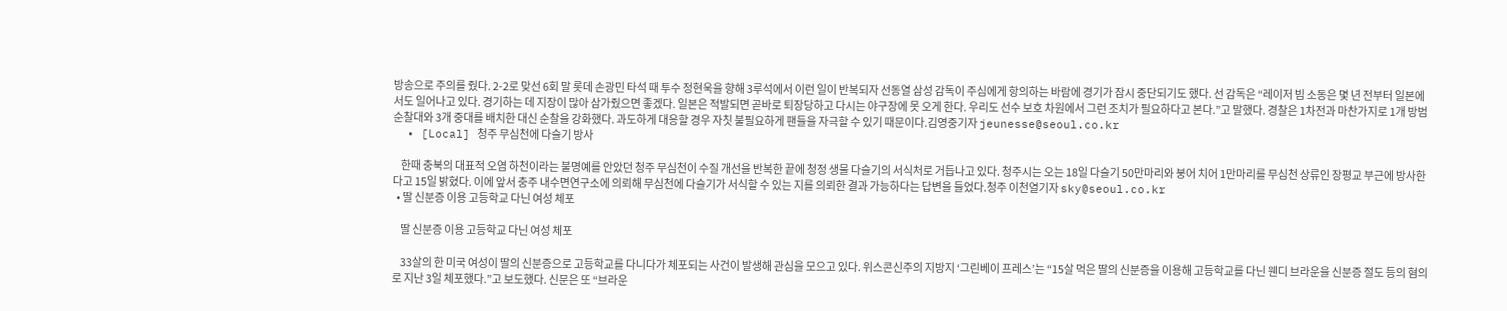방송으로 주의를 줬다. 2-2로 맞선 6회 말 롯데 손광민 타석 때 투수 정현욱을 향해 3루석에서 이런 일이 반복되자 선동열 삼성 감독이 주심에게 항의하는 바람에 경기가 잠시 중단되기도 했다. 선 감독은 “레이저 빔 소동은 몇 년 전부터 일본에서도 일어나고 있다. 경기하는 데 지장이 많아 삼가줬으면 좋겠다. 일본은 적발되면 곧바로 퇴장당하고 다시는 야구장에 못 오게 한다. 우리도 선수 보호 차원에서 그런 조치가 필요하다고 본다.”고 말했다. 경찰은 1차전과 마찬가지로 1개 방범순찰대와 3개 중대를 배치한 대신 순찰을 강화했다. 과도하게 대응할 경우 자칫 불필요하게 팬들을 자극할 수 있기 때문이다.김영중기자 jeunesse@seoul.co.kr
  • [Local] 청주 무심천에 다슬기 방사

    한때 충북의 대표적 오염 하천이라는 불명예를 안았던 청주 무심천이 수질 개선을 반복한 끝에 청정 생물 다슬기의 서식처로 거듭나고 있다. 청주시는 오는 18일 다슬기 50만마리와 붕어 치어 1만마리를 무심천 상류인 장평교 부근에 방사한다고 15일 밝혔다. 이에 앞서 충주 내수면연구소에 의뢰해 무심천에 다슬기가 서식할 수 있는 지를 의뢰한 결과 가능하다는 답변을 들었다.청주 이천열기자 sky@seoul.co.kr
  • 딸 신분증 이용 고등학교 다닌 여성 체포

    딸 신분증 이용 고등학교 다닌 여성 체포

    33살의 한 미국 여성이 딸의 신분증으로 고등학교를 다니다가 체포되는 사건이 발생해 관심을 모으고 있다. 위스콘신주의 지방지 ‘그린베이 프레스’는 “15살 먹은 딸의 신분증을 이용해 고등학교를 다닌 웬디 브라운을 신분증 절도 등의 혐의로 지난 3일 체포했다.”고 보도했다. 신문은 또 “브라운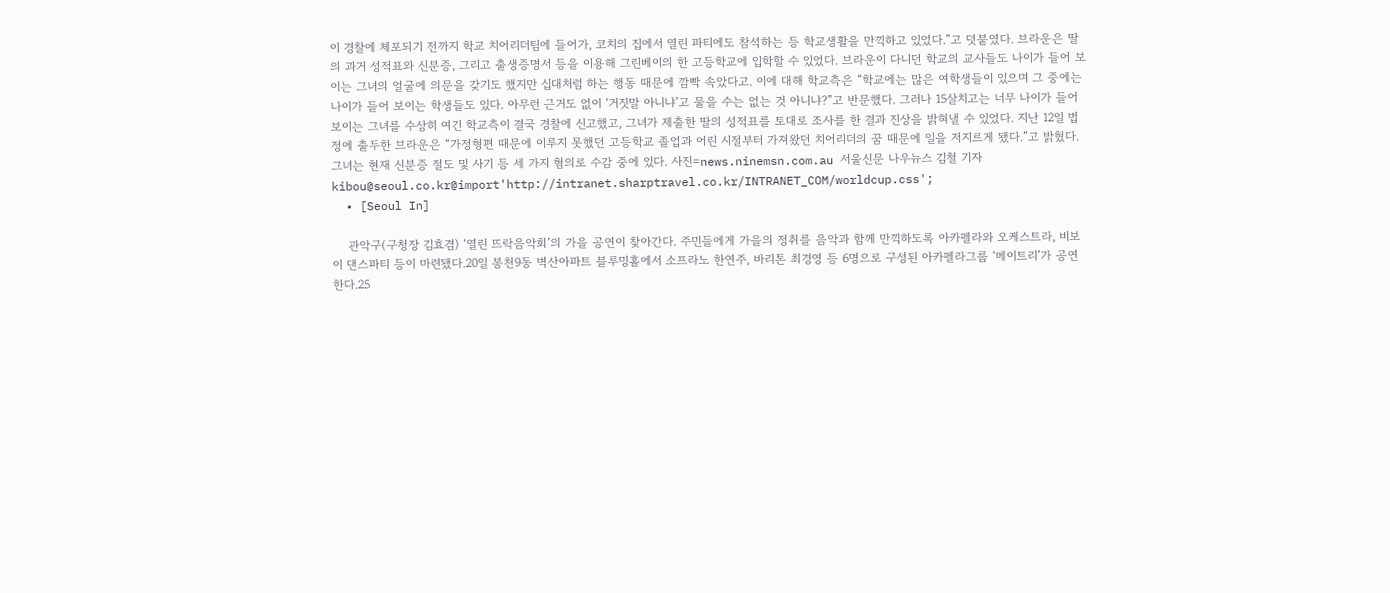이 경찰에 체포되기 전까지 학교 치어리더팀에 들어가, 코치의 집에서 열린 파티에도 참석하는 등 학교생활을 만끽하고 있었다.”고 덧붙였다. 브라운은 딸의 과거 성적표와 신분증, 그리고 출생증명서 등을 이용해 그린베이의 한 고등학교에 입학할 수 있었다. 브라운이 다니던 학교의 교사들도 나이가 들어 보이는 그녀의 얼굴에 의문을 갖기도 했지만 십대처럼 하는 행동 때문에 깜빡 속았다고. 이에 대해 학교측은 “학교에는 많은 여학생들이 있으며 그 중에는 나이가 들어 보이는 학생들도 있다. 아무런 근거도 없이 ‘거짓말 아니냐’고 물을 수는 없는 것 아니냐?”고 반문했다. 그러나 15살치고는 너무 나이가 들어 보이는 그녀를 수상히 여긴 학교측이 결국 경찰에 신고했고, 그녀가 제출한 딸의 성적표를 토대로 조사를 한 결과 진상을 밝혀낼 수 있었다. 지난 12일 법정에 출두한 브라운은 “가정형편 때문에 이루지 못했던 고등학교 졸업과 어린 시절부터 가져왔던 치어리더의 꿈 때문에 일을 저지르게 됐다.”고 밝혔다. 그녀는 현재 신분증 절도 및 사기 등 세 가지 혐의로 수감 중에 있다. 사진=news.ninemsn.com.au 서울신문 나우뉴스 김철 기자 kibou@seoul.co.kr@import'http://intranet.sharptravel.co.kr/INTRANET_COM/worldcup.css';
  • [Seoul In]

    관악구(구청장 김효겸) ‘열린 뜨락음악회’의 가을 공연이 찾아간다. 주민들에게 가을의 정취를 음악과 함께 만끽하도록 아카펠라와 오케스트라, 비보이 댄스파티 등이 마련됐다.20일 봉천9동 벽산아파트 블루밍홀에서 소프라노 한연주, 바리톤 최경영 등 6명으로 구성된 아카펠라그룹 ‘메이트리’가 공연한다.25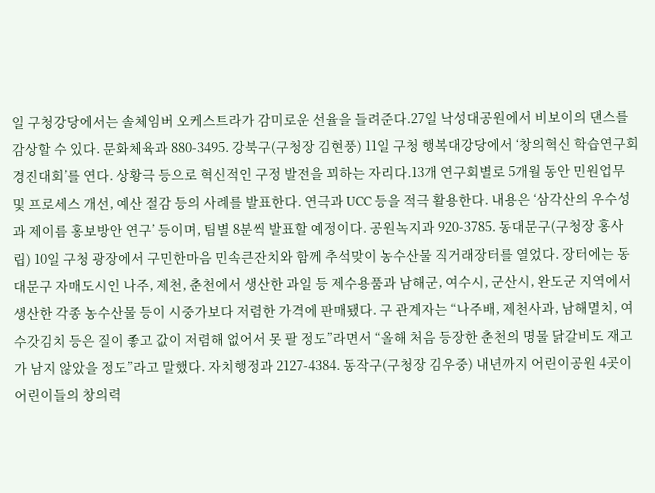일 구청강당에서는 솔체임버 오케스트라가 감미로운 선율을 들려준다.27일 낙성대공원에서 비보이의 댄스를 감상할 수 있다. 문화체육과 880-3495. 강북구(구청장 김현풍) 11일 구청 행복대강당에서 ‘창의혁신 학습연구회 경진대회’를 연다. 상황극 등으로 혁신적인 구정 발전을 꾀하는 자리다.13개 연구회별로 5개월 동안 민원업무 및 프로세스 개선, 예산 절감 등의 사례를 발표한다. 연극과 UCC 등을 적극 활용한다. 내용은 ‘삼각산의 우수성과 제이름 홍보방안 연구’ 등이며, 팀별 8분씩 발표할 예정이다. 공원녹지과 920-3785. 동대문구(구청장 홍사립) 10일 구청 광장에서 구민한마음 민속큰잔치와 함께 추석맞이 농수산물 직거래장터를 열었다. 장터에는 동대문구 자매도시인 나주, 제천, 춘천에서 생산한 과일 등 제수용품과 남해군, 여수시, 군산시, 완도군 지역에서 생산한 각종 농수산물 등이 시중가보다 저렴한 가격에 판매됐다. 구 관계자는 “나주배, 제천사과, 남해멸치, 여수갓김치 등은 질이 좋고 값이 저렴해 없어서 못 팔 정도”라면서 “올해 처음 등장한 춘천의 명물 닭갈비도 재고가 남지 않았을 정도”라고 말했다. 자치행정과 2127-4384. 동작구(구청장 김우중) 내년까지 어린이공원 4곳이 어린이들의 창의력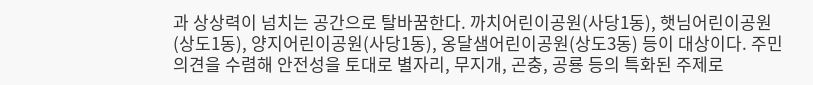과 상상력이 넘치는 공간으로 탈바꿈한다. 까치어린이공원(사당1동), 햇님어린이공원(상도1동), 양지어린이공원(사당1동), 옹달샘어린이공원(상도3동) 등이 대상이다. 주민 의견을 수렴해 안전성을 토대로 별자리, 무지개, 곤충, 공룡 등의 특화된 주제로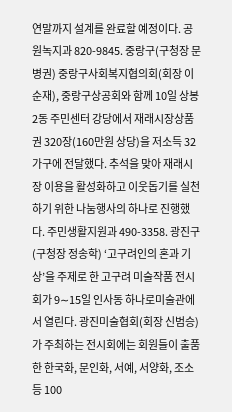연말까지 설계를 완료할 예정이다. 공원녹지과 820-9845. 중랑구(구청장 문병권) 중랑구사회복지협의회(회장 이순재), 중랑구상공회와 함께 10일 상봉2동 주민센터 강당에서 재래시장상품권 320장(160만원 상당)을 저소득 32가구에 전달했다. 추석을 맞아 재래시장 이용을 활성화하고 이웃돕기를 실천하기 위한 나눔행사의 하나로 진행했다. 주민생활지원과 490-3358. 광진구(구청장 정송학) ‘고구려인의 혼과 기상’을 주제로 한 고구려 미술작품 전시회가 9∼15일 인사동 하나로미술관에서 열린다. 광진미술협회(회장 신범승)가 주최하는 전시회에는 회원들이 출품한 한국화, 문인화, 서예, 서양화, 조소 등 100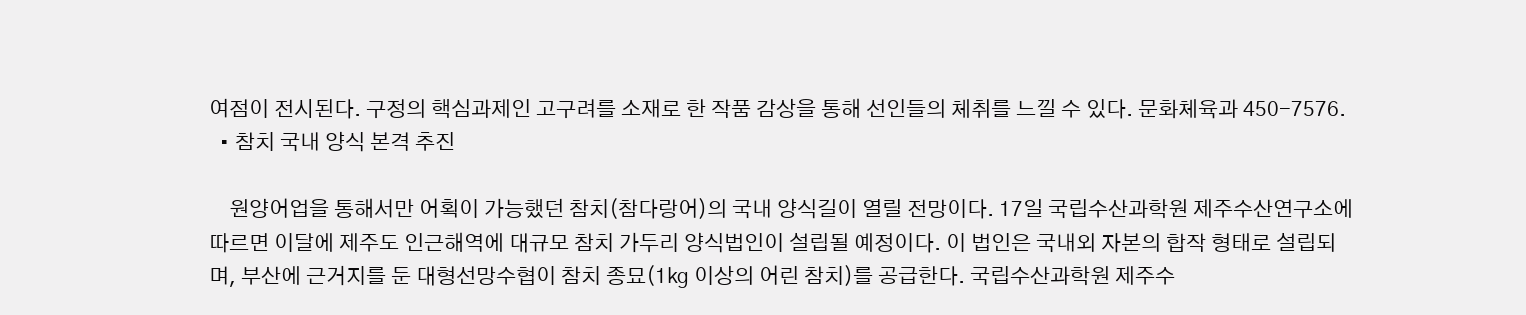여점이 전시된다. 구정의 핵심과제인 고구려를 소재로 한 작품 감상을 통해 선인들의 체취를 느낄 수 있다. 문화체육과 450-7576.
  • 참치 국내 양식 본격 추진

    원양어업을 통해서만 어획이 가능했던 참치(참다랑어)의 국내 양식길이 열릴 전망이다. 17일 국립수산과학원 제주수산연구소에 따르면 이달에 제주도 인근해역에 대규모 참치 가두리 양식법인이 설립될 예정이다. 이 법인은 국내외 자본의 합작 형태로 설립되며, 부산에 근거지를 둔 대형선망수협이 참치 종묘(1㎏ 이상의 어린 참치)를 공급한다. 국립수산과학원 제주수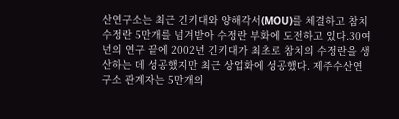산연구소는 최근 긴키대와 양해각서(MOU)를 체결하고 참치 수정란 5만개를 넘겨받아 수정란 부화에 도전하고 있다.30여년의 연구 끝에 2002년 긴키대가 최초로 참치의 수정란을 생산하는 데 성공했지만 최근 상업화에 성공했다. 제주수산연구소 관계자는 5만개의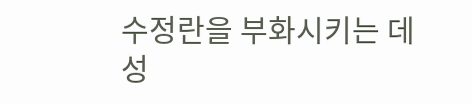수정란을 부화시키는 데 성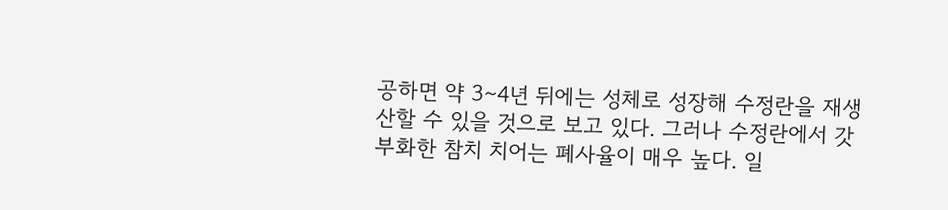공하면 약 3∼4년 뒤에는 성체로 성장해 수정란을 재생산할 수 있을 것으로 보고 있다. 그러나 수정란에서 갓 부화한 참치 치어는 폐사율이 매우 높다. 일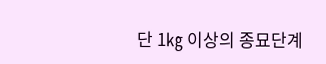단 1㎏ 이상의 종묘단계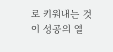로 키워내는 것이 성공의 열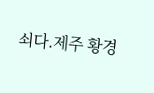쇠다.제주 황경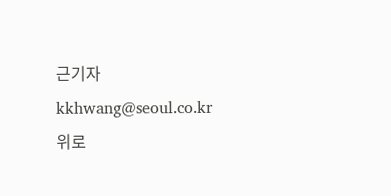근기자 kkhwang@seoul.co.kr
위로